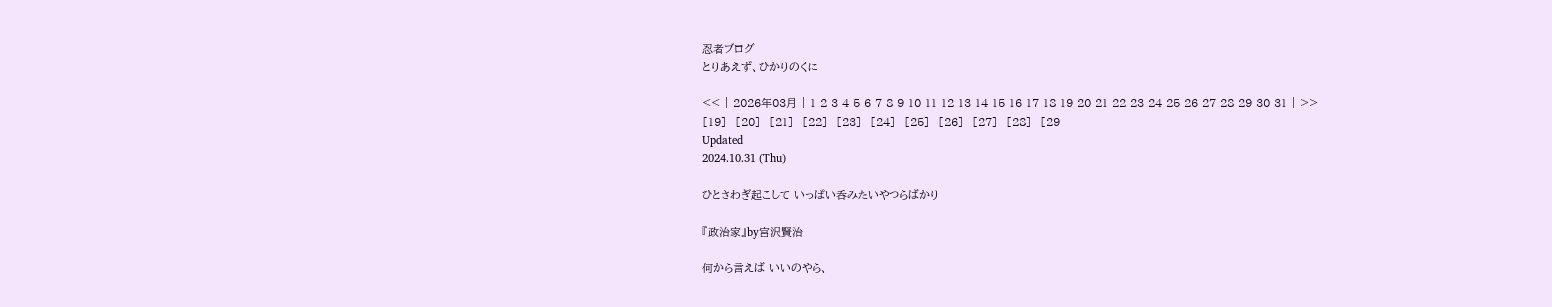忍者ブログ
とりあえず、ひかりのくに

<< | 2026年03月 | 1 2 3 4 5 6 7 8 9 10 11 12 13 14 15 16 17 18 19 20 21 22 23 24 25 26 27 28 29 30 31 | >>
[19]  [20]  [21]  [22]  [23]  [24]  [25]  [26]  [27]  [28]  [29
Updated
2024.10.31 (Thu)

ひとさわぎ起こして いっぱい呑みたいやつらばかり

『政治家』by宮沢賢治

何から言えば いいのやら、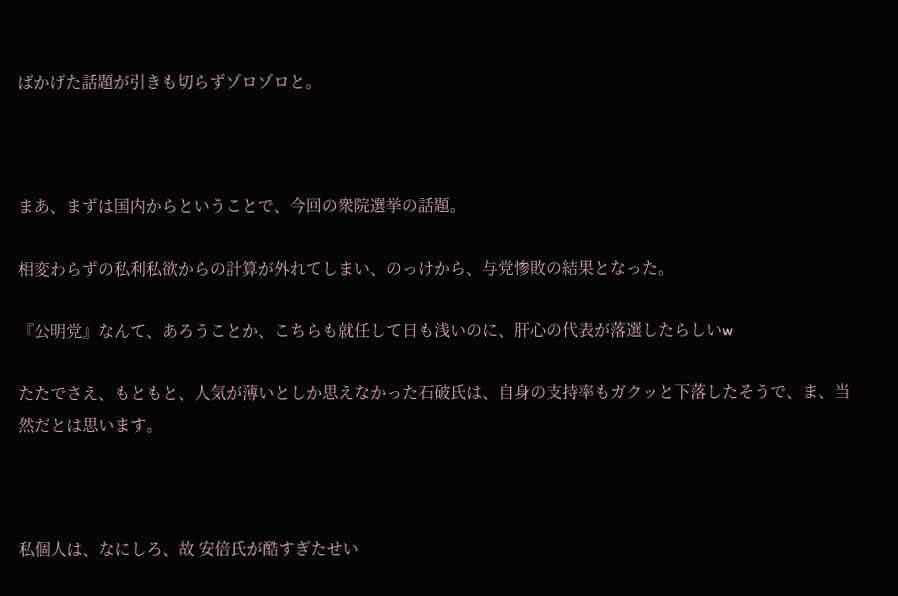ばかげた話題が引きも切らずゾロゾロと。



まあ、まずは国内からということで、今回の衆院選挙の話題。

相変わらずの私利私欲からの計算が外れてしまい、のっけから、与党惨敗の結果となった。

『公明党』なんて、あろうことか、こちらも就任して日も浅いのに、肝心の代表が落選したらしいw

たたでさえ、もともと、人気が薄いとしか思えなかった石破氏は、自身の支持率もガクッと下落したそうで、ま、当然だとは思います。



私個人は、なにしろ、故 安倍氏が酷すぎたせい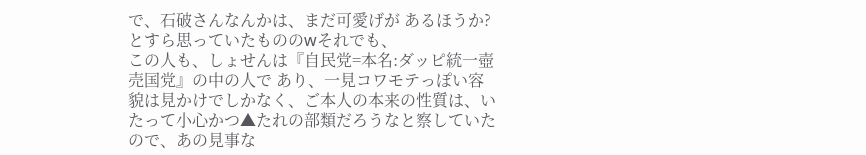で、石破さんなんかは、まだ可愛げが あるほうか?とすら思っていたもののwそれでも、
この人も、しょせんは『自民党=本名:ダッピ統一壺売国党』の中の人で あり、一見コワモテっぽい容貌は見かけでしかなく、ご本人の本来の性質は、いたって小心かつ▲たれの部類だろうなと察していたので、あの見事な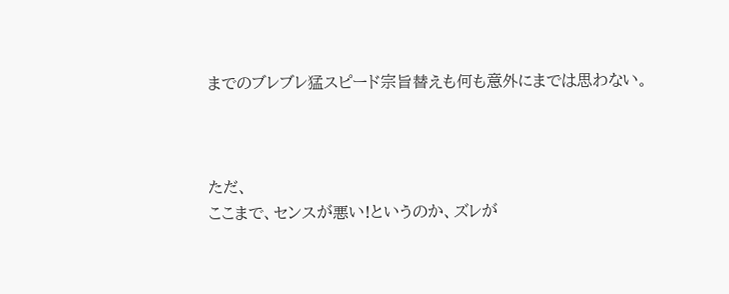までのブレブレ猛スピード宗旨替えも何も意外にまでは思わない。



ただ、
ここまで、センスが悪い!というのか、ズレが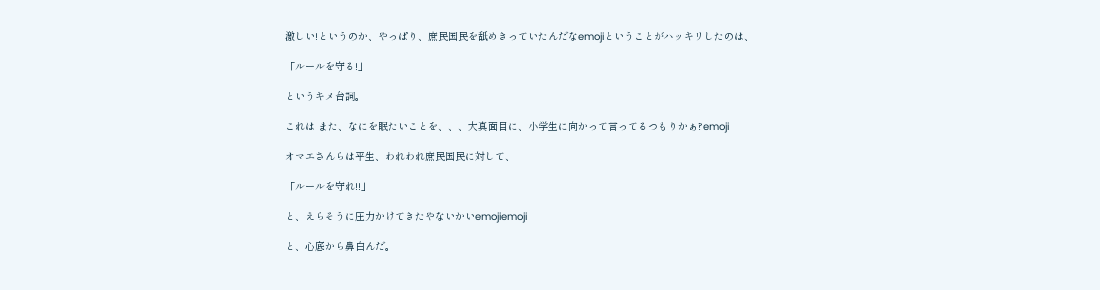激しい!というのか、やっぱり、庶民国民を舐めきっていたんだなemojiということがハッキリしたのは、

「ルールを守る!」

というキメ台詞。

これは また、なにを眠たいことを、、、大真面目に、小学生に向かって言ってるつもりかぁ?emoji

オマエさんらは平生、われわれ庶民国民に対して、

「ルールを守れ!!」

と、えらそうに圧力かけてきたやないかいemojiemoji

と、心底から鼻白んだ。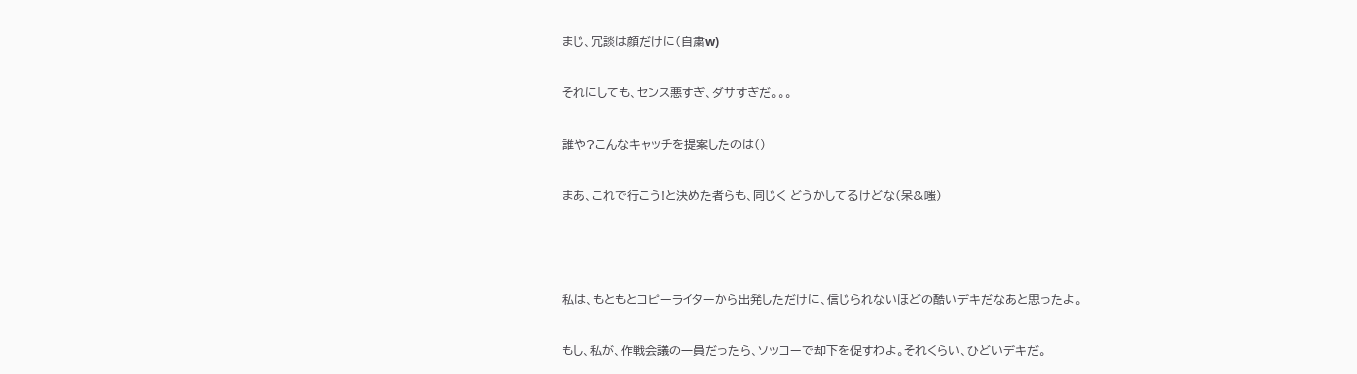まじ、冗談は顔だけに(自粛w)

それにしても、センス悪すぎ、ダサすぎだ。。。

誰や?こんなキャッチを提案したのは()

まあ、これで行こう!と決めた者らも、同じく どうかしてるけどな(呆&嗤)



私は、もともとコピーライターから出発しただけに、信じられないほどの酷いデキだなあと思ったよ。

もし、私が、作戦会議の一員だったら、ソッコーで却下を促すわよ。それくらい、ひどいデキだ。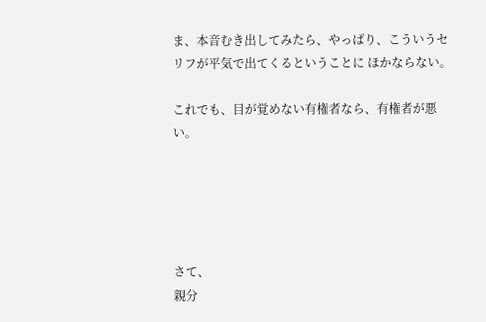ま、本音むき出してみたら、やっぱり、こういうセリフが平気で出てくるということに ほかならない。

これでも、目が覚めない有権者なら、有権者が悪い。





さて、
親分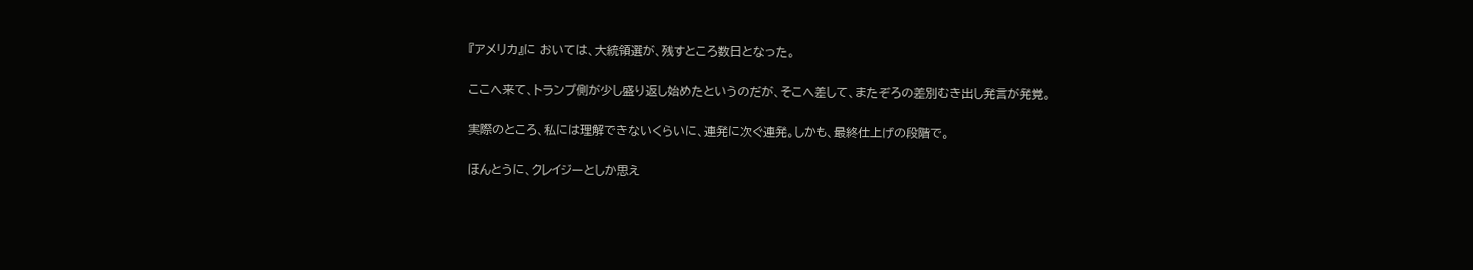『アメリカ』に おいては、大統領選が、残すところ数日となった。

ここへ来て、トランプ側が少し盛り返し始めたというのだが、そこへ差して、またぞろの差別むき出し発言が発覚。

実際のところ、私には理解できないくらいに、連発に次ぐ連発。しかも、最終仕上げの段階で。

ほんとうに、クレイジーとしか思え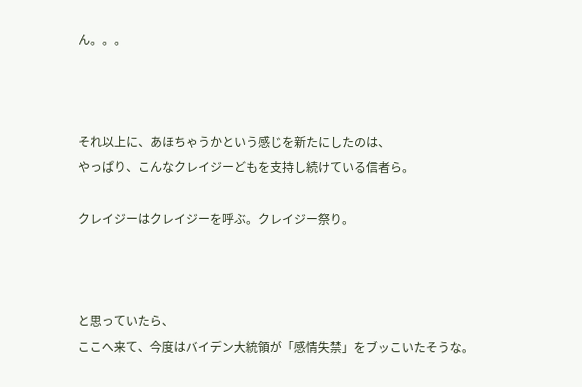ん。。。



それ以上に、あほちゃうかという感じを新たにしたのは、
やっぱり、こんなクレイジーどもを支持し続けている信者ら。

クレイジーはクレイジーを呼ぶ。クレイジー祭り。



と思っていたら、
ここへ来て、今度はバイデン大統領が「感情失禁」をブッこいたそうな。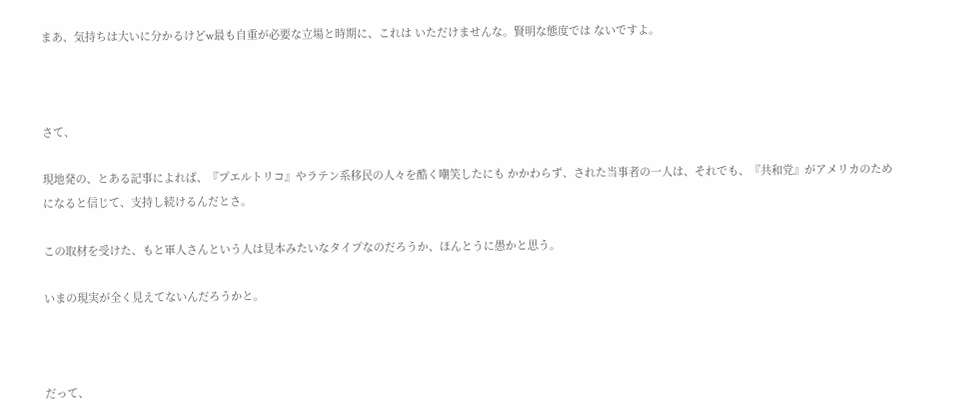まあ、気持ちは大いに分かるけどw最も自重が必要な立場と時期に、これは いただけませんな。賢明な態度では ないですよ。



さて、

現地発の、とある記事によれば、『プエルトリコ』やラテン系移民の人々を酷く嘲笑したにも かかわらず、された当事者の一人は、それでも、『共和党』がアメリカのためになると信じて、支持し続けるんだとさ。

この取材を受けた、もと軍人さんという人は見本みたいなタイプなのだろうか、ほんとうに愚かと思う。

いまの現実が全く見えてないんだろうかと。



だって、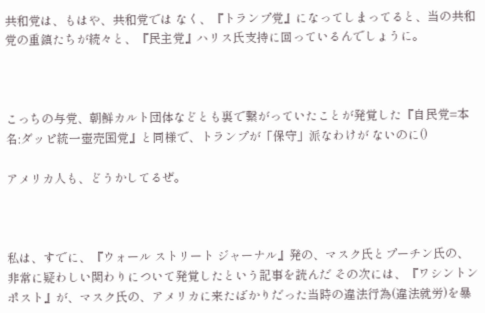共和党は、もはや、共和党では なく、『トランプ党』になってしまってると、当の共和党の重鎮たちが続々と、『民主党』ハリス氏支持に回っているんでしょうに。



こっちの与党、朝鮮カルト団体などとも裏で繋がっていたことが発覚した『自民党=本名:ダッピ統一壺売国党』と同様で、トランプが「保守」派なわけが ないのに()

アメリカ人も、どうかしてるぜ。



私は、すでに、『ウォール ストリート ジャーナル』発の、マスク氏とプーチン氏の、非常に疑わしい関わりについて発覚したという記事を読んだ その次には、『ワシントン ポスト』が、マスク氏の、アメリカに来たばかりだった当時の違法行為(違法就労)を暴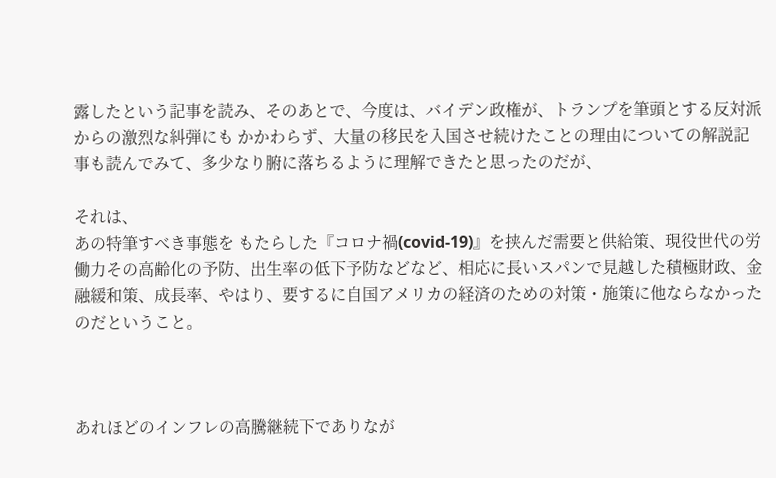露したという記事を読み、そのあとで、今度は、バイデン政権が、トランプを筆頭とする反対派からの激烈な糾弾にも かかわらず、大量の移民を入国させ続けたことの理由についての解説記事も読んでみて、多少なり腑に落ちるように理解できたと思ったのだが、

それは、
あの特筆すべき事態を もたらした『コロナ禍(covid-19)』を挟んだ需要と供給策、現役世代の労働力その高齢化の予防、出生率の低下予防などなど、相応に長いスパンで見越した積極財政、金融緩和策、成長率、やはり、要するに自国アメリカの経済のための対策・施策に他ならなかったのだということ。



あれほどのインフレの高騰継続下でありなが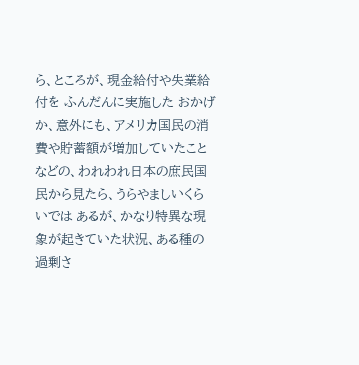ら、ところが、現金給付や失業給付を ふんだんに実施した おかげか、意外にも、アメリカ国民の消費や貯蓄額が増加していたことなどの、われわれ日本の庶民国民から見たら、うらやましいくらいでは あるが、かなり特異な現象が起きていた状況、ある種の過剰さ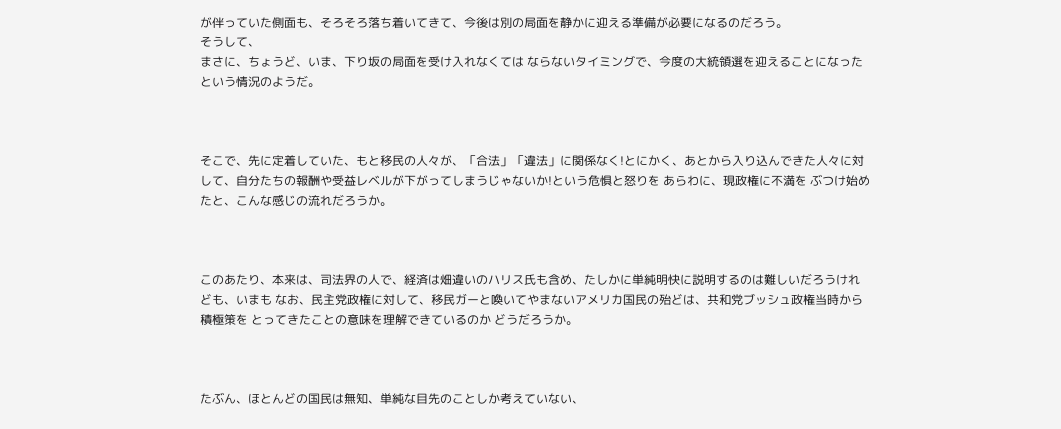が伴っていた側面も、そろそろ落ち着いてきて、今後は別の局面を静かに迎える準備が必要になるのだろう。
そうして、
まさに、ちょうど、いま、下り坂の局面を受け入れなくては ならないタイミングで、今度の大統領選を迎えることになったという情況のようだ。



そこで、先に定着していた、もと移民の人々が、「合法」「違法」に関係なく!とにかく、あとから入り込んできた人々に対して、自分たちの報酬や受益レベルが下がってしまうじゃないか!という危惧と怒りを あらわに、現政権に不満を ぶつけ始めたと、こんな感じの流れだろうか。



このあたり、本来は、司法界の人で、経済は畑違いのハリス氏も含め、たしかに単純明快に説明するのは難しいだろうけれども、いまも なお、民主党政権に対して、移民ガーと喚いてやまないアメリカ国民の殆どは、共和党ブッシュ政権当時から積極策を とってきたことの意味を理解できているのか どうだろうか。



たぶん、ほとんどの国民は無知、単純な目先のことしか考えていない、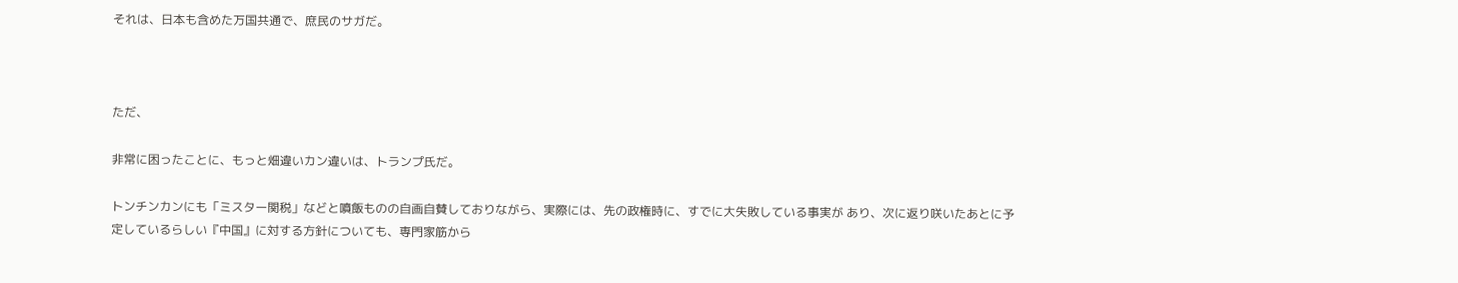それは、日本も含めた万国共通で、庶民のサガだ。



ただ、

非常に困ったことに、もっと畑違いカン違いは、トランプ氏だ。

トンチンカンにも「ミスター関税」などと噴飯ものの自画自賛しておりながら、実際には、先の政権時に、すでに大失敗している事実が あり、次に返り咲いたあとに予定しているらしい『中国』に対する方針についても、専門家筋から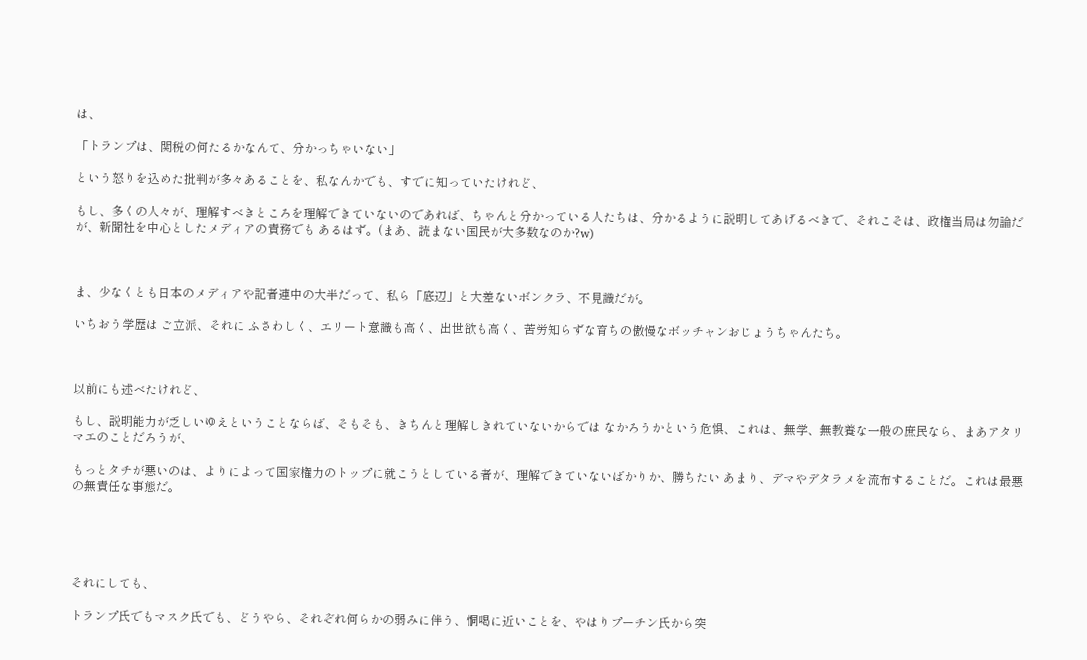は、

「トランプは、関税の何たるかなんて、分かっちゃいない」

という怒りを込めた批判が多々あることを、私なんかでも、すでに知っていたけれど、

もし、多くの人々が、理解すべきところを理解できていないのであれば、ちゃんと分かっている人たちは、分かるように説明してあげるべきで、それこそは、政権当局は勿論だが、新聞社を中心としたメディアの責務でも あるはず。(まあ、読まない国民が大多数なのか?w)



ま、少なくとも日本のメディアや記者連中の大半だって、私ら「底辺」と大差ないボンクラ、不見識だが。

いちおう学歴は ご立派、それに ふさわしく、エリート意識も高く、出世欲も高く、苦労知らずな育ちの傲慢なボッチャンおじょうちゃんたち。



以前にも述べたけれど、

もし、説明能力が乏しいゆえということならば、そもそも、きちんと理解しきれていないからでは なかろうかという危惧、これは、無学、無教養な一般の庶民なら、まあアタリマエのことだろうが、

もっとタチが悪いのは、よりによって国家権力のトップに就こうとしている者が、理解できていないばかりか、勝ちたい あまり、デマやデタラメを流布することだ。これは最悪の無責任な事態だ。





それにしても、

トランプ氏でもマスク氏でも、どうやら、それぞれ何らかの弱みに伴う、恫喝に近いことを、やはりプーチン氏から突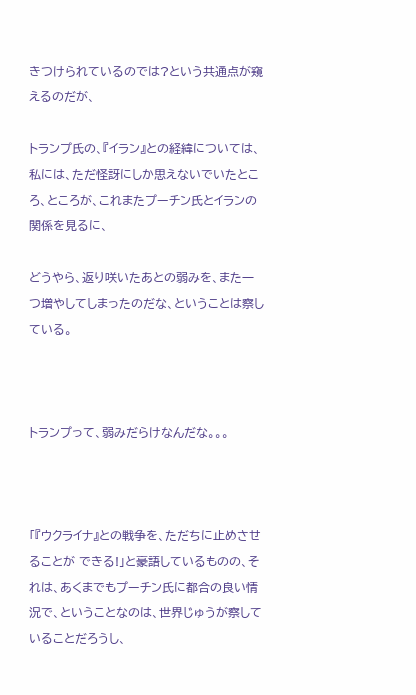きつけられているのでは?という共通点が窺えるのだが、

トランプ氏の、『イラン』との経緯については、私には、ただ怪訝にしか思えないでいたところ、ところが、これまたプーチン氏とイランの関係を見るに、

どうやら、返り咲いたあとの弱みを、また一つ増やしてしまったのだな、ということは察している。



トランプって、弱みだらけなんだな。。。



「『ウクライナ』との戦争を、ただちに止めさせることが できる!」と豪語しているものの、それは、あくまでもプーチン氏に都合の良い情況で、ということなのは、世界じゅうが察していることだろうし、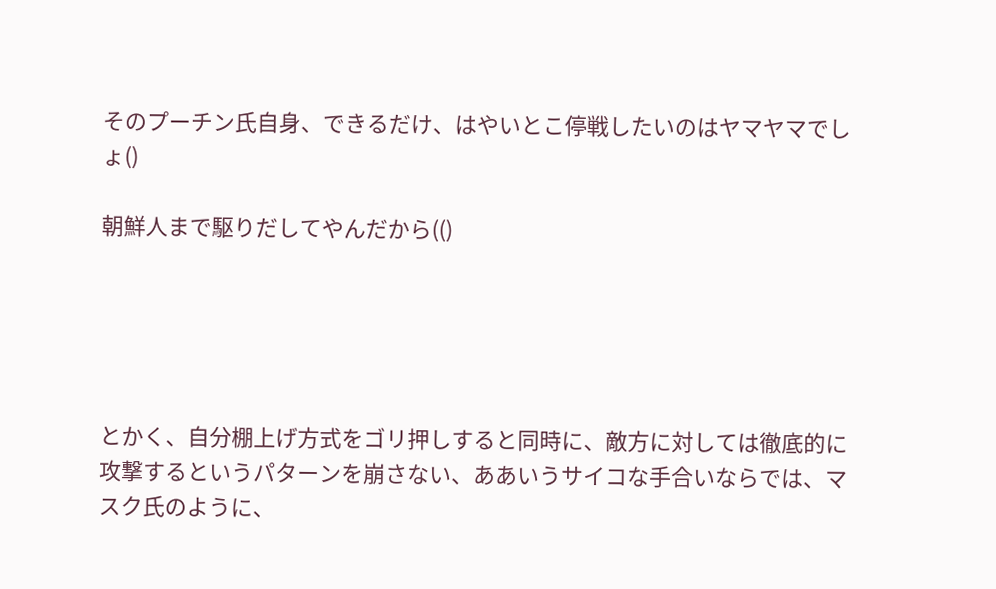そのプーチン氏自身、できるだけ、はやいとこ停戦したいのはヤマヤマでしょ()

朝鮮人まで駆りだしてやんだから(()





とかく、自分棚上げ方式をゴリ押しすると同時に、敵方に対しては徹底的に攻撃するというパターンを崩さない、ああいうサイコな手合いならでは、マスク氏のように、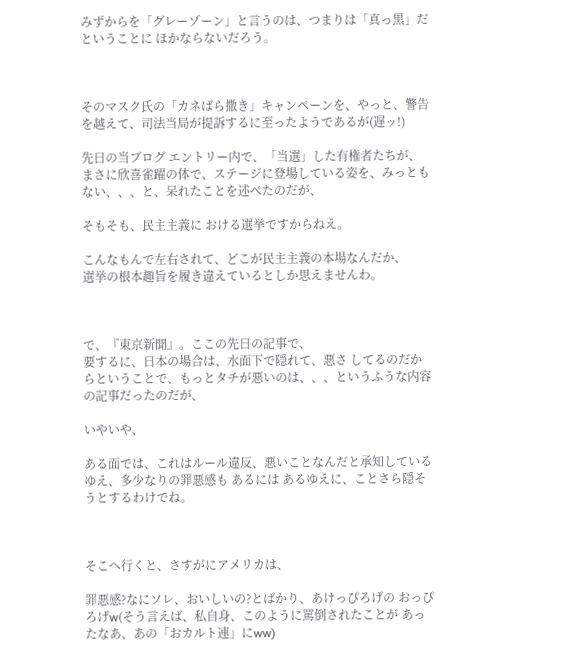みずからを「グレーゾーン」と言うのは、つまりは「真っ黒」だということに ほかならないだろう。



そのマスク氏の「カネばら撒き」キャンペーンを、やっと、警告を越えて、司法当局が提訴するに至ったようであるが(遅ッ!)

先日の当ブログ エントリー内で、「当選」した有権者たちが、まさに欣喜雀躍の体で、ステージに登場している姿を、みっともない、、、と、呆れたことを述べたのだが、

そもそも、民主主義に おける選挙ですからねえ。

こんなもんで左右されて、どこが民主主義の本場なんだか、
選挙の根本趣旨を履き違えているとしか思えませんわ。



で、『東京新聞』。ここの先日の記事で、
要するに、日本の場合は、水面下で隠れて、悪さ してるのだからということで、もっとタチが悪いのは、、、というふうな内容の記事だったのだが、

いやいや、

ある面では、これはルール違反、悪いことなんだと承知しているゆえ、多少なりの罪悪感も あるには あるゆえに、ことさら隠そうとするわけでね。



そこへ行くと、さすがにアメリカは、

罪悪感?なにソレ、おいしいの?とばかり、あけっぴろげの おっぴろげw(そう言えば、私自身、このように罵倒されたことが あったなあ、あの「おカルト連」にww)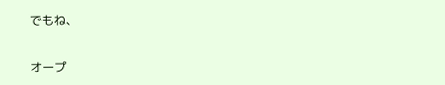でもね、

オープ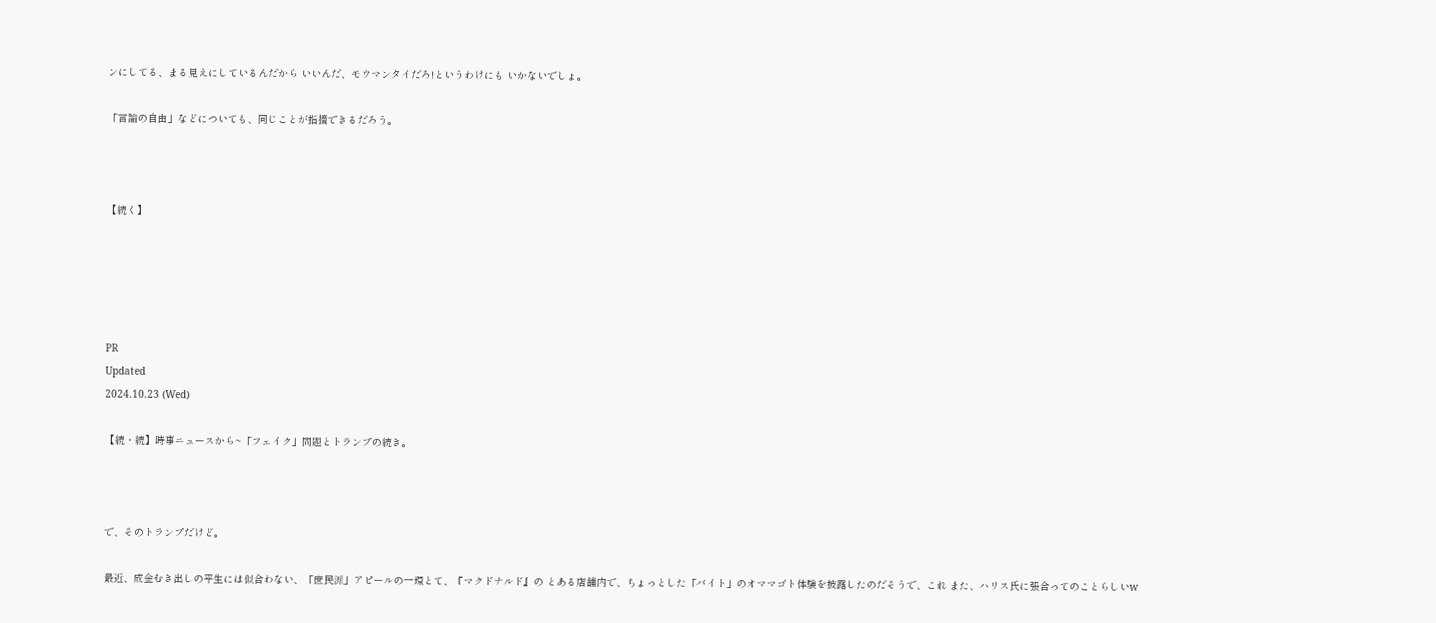ンにしてる、まる見えにしているんだから いいんだ、モウマンタイだろ!というわけにも いかないでしょ。

「言論の自由」などについても、同じことが指摘できるだろう。



【続く】





PR
Updated
2024.10.23 (Wed)

【続・続】時事ニュースから~「フェイク」問題とトランプの続き。



で、そのトランプだけど。

最近、成金むき出しの平生には似合わない、「庶民派」アピールの一環とて、『マクドナルド』の とある店舗内で、ちょっとした「バイト」のオママゴト体験を披露したのだそうで、これ また、ハリス氏に張合ってのことらしいw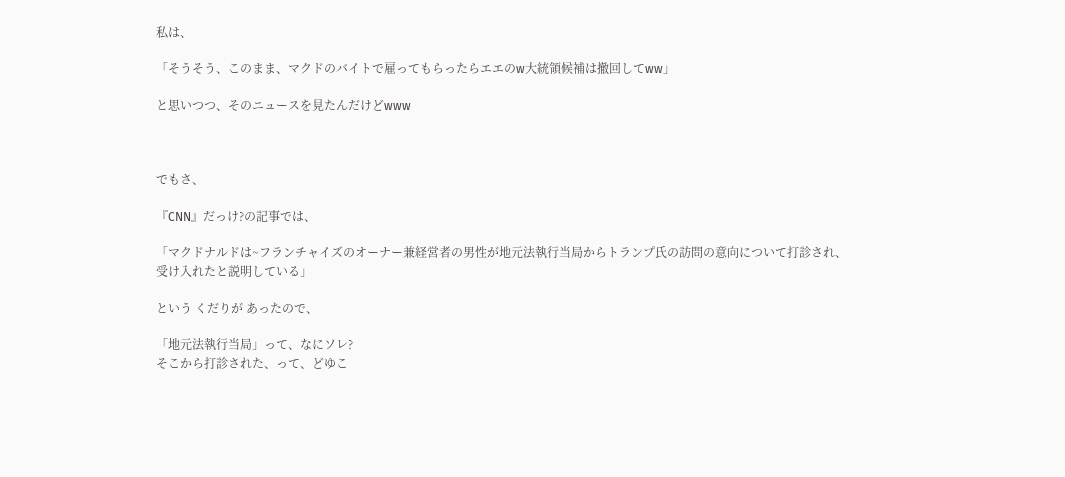私は、

「そうそう、このまま、マクドのバイトで雇ってもらったらエエのw大統領候補は撤回してww」

と思いつつ、そのニュースを見たんだけどwww



でもさ、

『CNN』だっけ?の記事では、

「マクドナルドは~フランチャイズのオーナー兼経営者の男性が地元法執行当局からトランプ氏の訪問の意向について打診され、受け入れたと説明している」

という くだりが あったので、

「地元法執行当局」って、なにソレ?
そこから打診された、って、どゆこ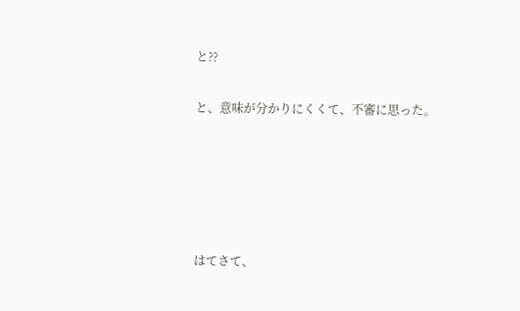と??

と、意味が分かりにくくて、不審に思った。





はてさて、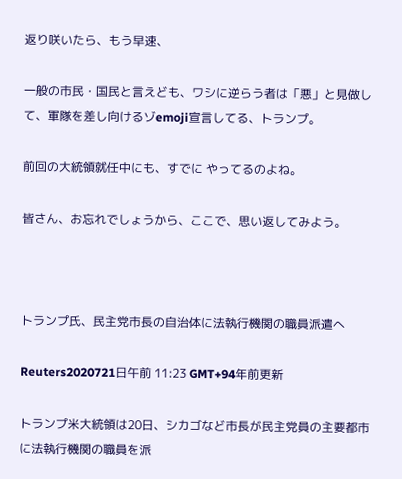返り咲いたら、もう早速、

一般の市民・国民と言えども、ワシに逆らう者は「悪」と見做して、軍隊を差し向けるゾemoji宣言してる、トランプ。

前回の大統領就任中にも、すでに やってるのよね。

皆さん、お忘れでしょうから、ここで、思い返してみよう。



トランプ氏、民主党市長の自治体に法執行機関の職員派遣へ

Reuters2020721日午前 11:23 GMT+94年前更新

トランプ米大統領は20日、シカゴなど市長が民主党員の主要都市に法執行機関の職員を派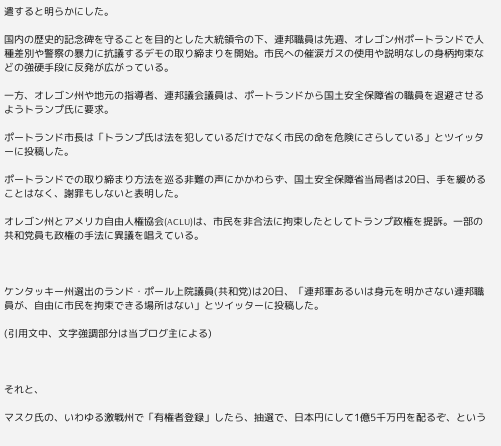遣すると明らかにした。

国内の歴史的記念碑を守ることを目的とした大統領令の下、連邦職員は先週、オレゴン州ポートランドで人種差別や警察の暴力に抗議するデモの取り締まりを開始。市民への催涙ガスの使用や説明なしの身柄拘束などの強硬手段に反発が広がっている。

一方、オレゴン州や地元の指導者、連邦議会議員は、ポートランドから国土安全保障省の職員を退避させるようトランプ氏に要求。

ポートランド市長は「トランプ氏は法を犯しているだけでなく市民の命を危険にさらしている」とツイッターに投稿した。

ポートランドでの取り締まり方法を巡る非難の声にかかわらず、国土安全保障省当局者は20日、手を緩めることはなく、謝罪もしないと表明した。

オレゴン州とアメリカ自由人権協会(ACLU)は、市民を非合法に拘束したとしてトランプ政権を提訴。一部の共和党員も政権の手法に異議を唱えている。



ケンタッキー州選出のランド・ポール上院議員(共和党)は20日、「連邦軍あるいは身元を明かさない連邦職員が、自由に市民を拘束できる場所はない」とツイッターに投稿した。

(引用文中、文字強調部分は当ブログ主による)



それと、

マスク氏の、いわゆる激戦州で「有権者登録」したら、抽選で、日本円にして1億5千万円を配るぞ、という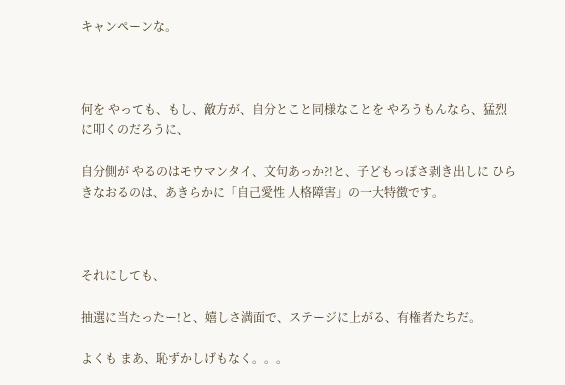キャンペーンな。



何を やっても、もし、敵方が、自分とこと同様なことを やろうもんなら、猛烈に叩くのだろうに、

自分側が やるのはモウマンタイ、文句あっか?!と、子どもっぽさ剥き出しに ひらきなおるのは、あきらかに「自己愛性 人格障害」の一大特徴です。



それにしても、

抽選に当たったー!と、嬉しさ満面で、ステージに上がる、有権者たちだ。

よくも まあ、恥ずかしげもなく。。。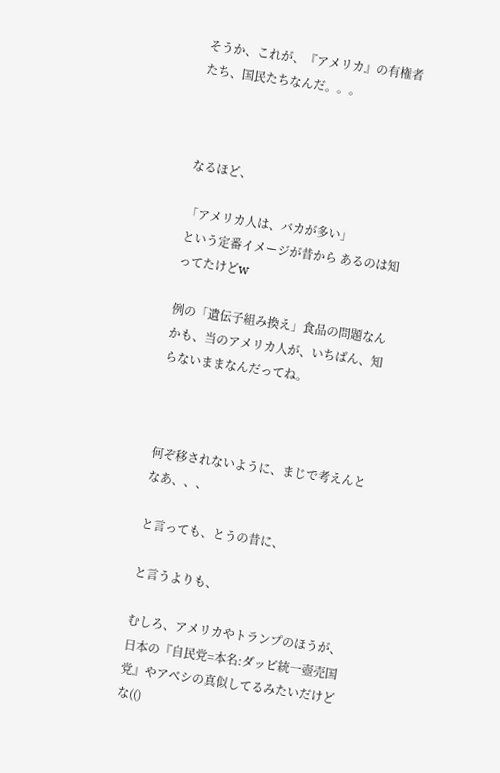そうか、これが、『アメリカ』の有権者たち、国民たちなんだ。。。



なるほど、

「アメリカ人は、バカが多い」
という定番イメージが昔から あるのは知ってたけどw

例の「遺伝子組み換え」食品の問題なんかも、当のアメリカ人が、いちばん、知らないままなんだってね。



何ぞ移されないように、まじで考えんとなあ、、、

と言っても、とうの昔に、

と言うよりも、

むしろ、アメリカやトランプのほうが、日本の『自民党=本名:ダッピ統一壺売国党』やアベシの真似してるみたいだけどな(()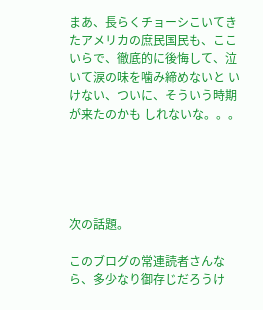まあ、長らくチョーシこいてきたアメリカの庶民国民も、ここいらで、徹底的に後悔して、泣いて涙の味を噛み締めないと いけない、ついに、そういう時期が来たのかも しれないな。。。





次の話題。

このブログの常連読者さんなら、多少なり御存じだろうけ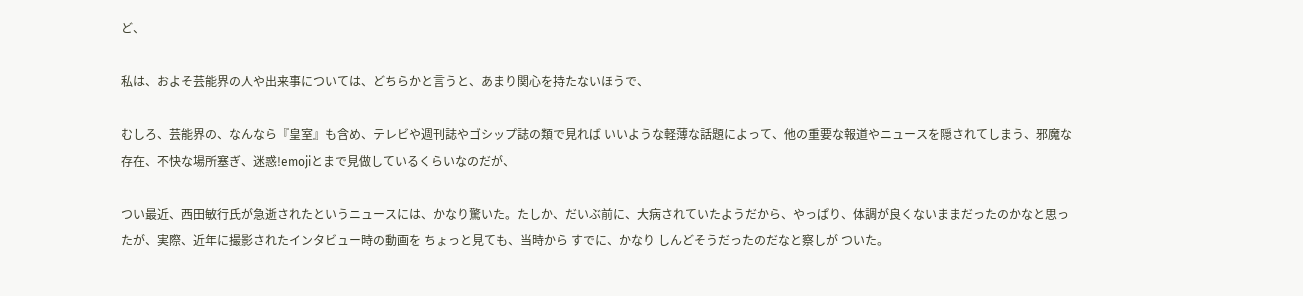ど、

私は、およそ芸能界の人や出来事については、どちらかと言うと、あまり関心を持たないほうで、

むしろ、芸能界の、なんなら『皇室』も含め、テレビや週刊誌やゴシップ誌の類で見れば いいような軽薄な話題によって、他の重要な報道やニュースを隠されてしまう、邪魔な存在、不快な場所塞ぎ、迷惑!emojiとまで見做しているくらいなのだが、

つい最近、西田敏行氏が急逝されたというニュースには、かなり驚いた。たしか、だいぶ前に、大病されていたようだから、やっぱり、体調が良くないままだったのかなと思ったが、実際、近年に撮影されたインタビュー時の動画を ちょっと見ても、当時から すでに、かなり しんどそうだったのだなと察しが ついた。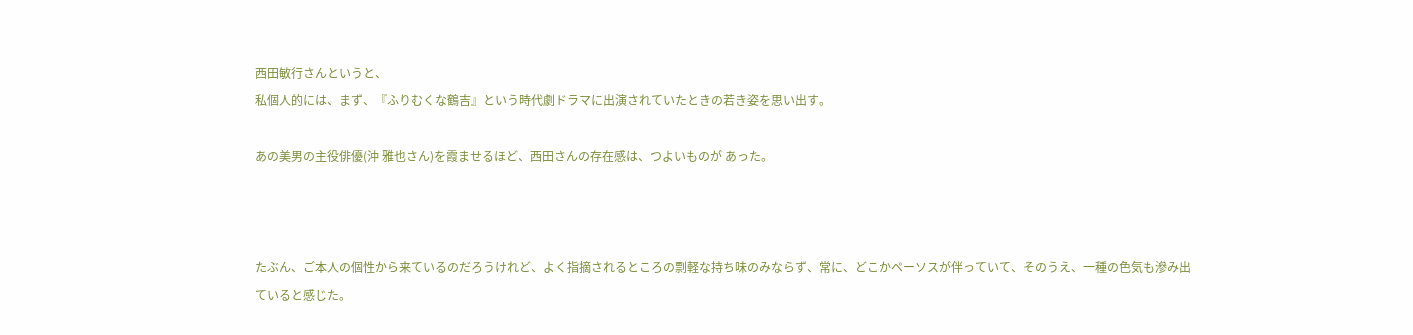西田敏行さんというと、
私個人的には、まず、『ふりむくな鶴吉』という時代劇ドラマに出演されていたときの若き姿を思い出す。

あの美男の主役俳優(沖 雅也さん)を霞ませるほど、西田さんの存在感は、つよいものが あった。



たぶん、ご本人の個性から来ているのだろうけれど、よく指摘されるところの剽軽な持ち味のみならず、常に、どこかペーソスが伴っていて、そのうえ、一種の色気も滲み出ていると感じた。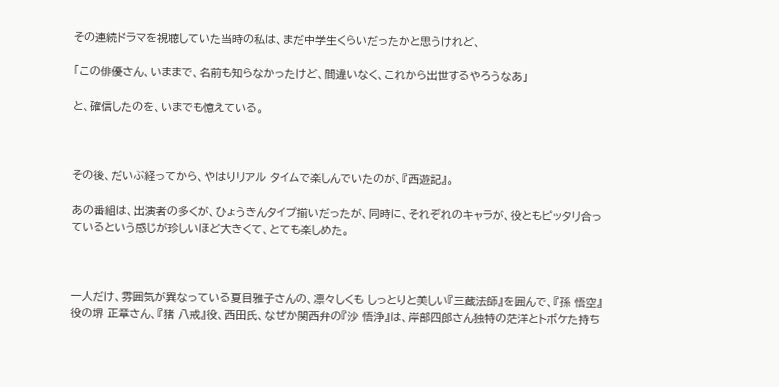その連続ドラマを視聴していた当時の私は、まだ中学生くらいだったかと思うけれど、

「この俳優さん、いままで、名前も知らなかったけど、間違いなく、これから出世するやろうなあ」

と、確信したのを、いまでも憶えている。



その後、だいぶ経ってから、やはりリアル タイムで楽しんでいたのが、『西遊記』。

あの番組は、出演者の多くが、ひょうきんタイプ揃いだったが、同時に、それぞれのキャラが、役ともピッタリ合っているという感じが珍しいほど大きくて、とても楽しめた。



一人だけ、雰囲気が異なっている夏目雅子さんの、凛々しくも しっとりと美しい『三蔵法師』を囲んで、『孫 悟空』役の堺 正章さん、『猪 八戒』役、西田氏、なぜか関西弁の『沙 悟浄』は、岸部四郎さん独特の茫洋とトボケた持ち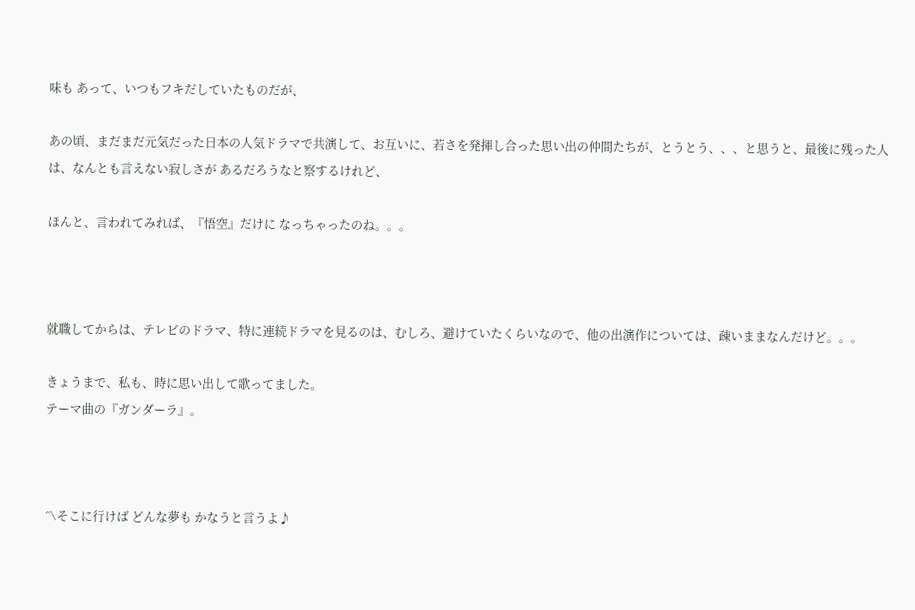味も あって、いつもフキだしていたものだが、

あの頃、まだまだ元気だった日本の人気ドラマで共演して、お互いに、若さを発揮し合った思い出の仲間たちが、とうとう、、、と思うと、最後に残った人は、なんとも言えない寂しさが あるだろうなと察するけれど、

ほんと、言われてみれば、『悟空』だけに なっちゃったのね。。。



就職してからは、テレビのドラマ、特に連続ドラマを見るのは、むしろ、避けていたくらいなので、他の出演作については、疎いままなんだけど。。。

きょうまで、私も、時に思い出して歌ってました。
テーマ曲の『ガンダーラ』。



〽そこに行けば どんな夢も かなうと言うよ♪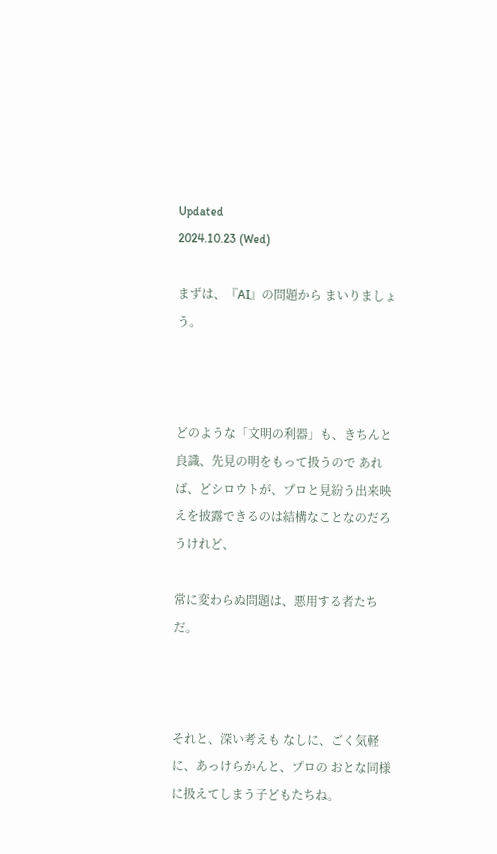Updated
2024.10.23 (Wed)

まずは、『AI』の問題から まいりましょう。



どのような「文明の利器」も、きちんと良識、先見の明をもって扱うので あれば、どシロウトが、プロと見紛う出来映えを披露できるのは結構なことなのだろうけれど、

常に変わらぬ問題は、悪用する者たちだ。



それと、深い考えも なしに、ごく気軽に、あっけらかんと、プロの おとな同様に扱えてしまう子どもたちね。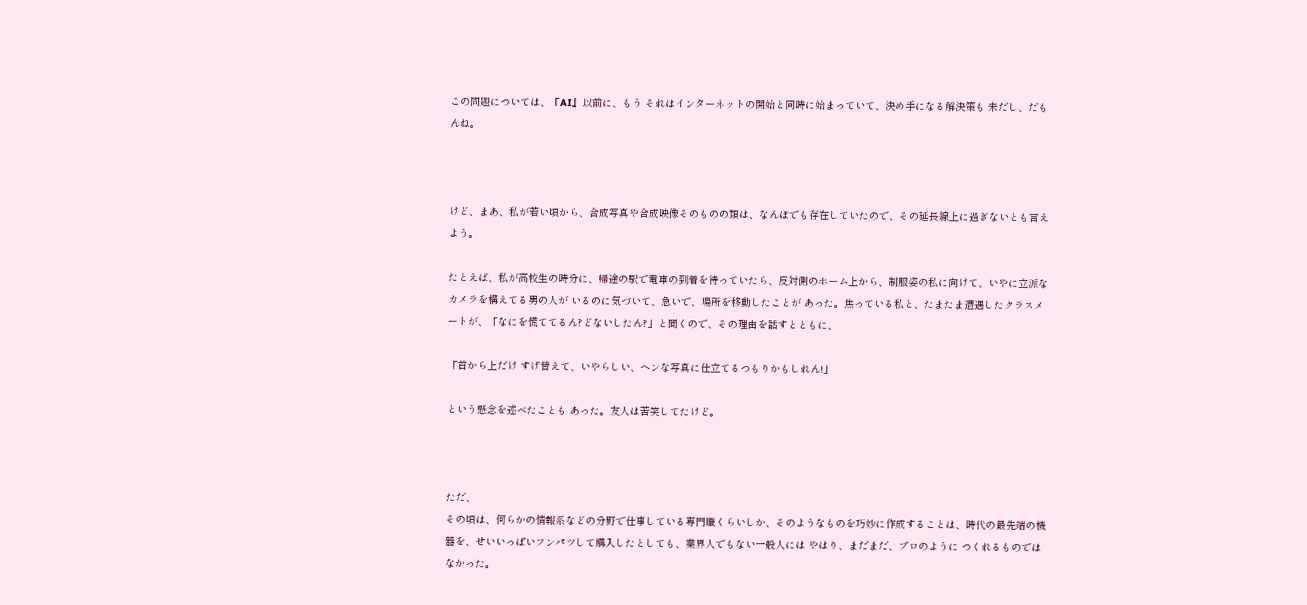この問題については、『AI』以前に、もう それはインターネットの開始と同時に始まっていて、決め手になる解決策も 未だし、だもんね。



けど、まあ、私が若い頃から、合成写真や合成映像そのものの類は、なんぼでも存在していたので、その延長線上に過ぎないとも言えよう。

たとえば、私が高校生の時分に、帰途の駅で電車の到着を待っていたら、反対側のホーム上から、制服姿の私に向けて、いやに立派なカメラを構えてる男の人が いるのに気づいて、急いで、場所を移動したことが あった。焦っている私と、たまたま遭遇したクラスメートが、「なにを慌ててるん?どないしたん?」と聞くので、その理由を話すとともに、

「首から上だけ すげ替えて、いやらしい、ヘンな写真に仕立てるつもりかもしれん!」

という懸念を述べたことも あった。友人は苦笑してたけど。



ただ、
その頃は、何らかの情報系などの分野で仕事している専門職くらいしか、そのようなものを巧妙に作成することは、時代の最先端の機器を、せいいっぱいフンパツして購入したとしても、業界人でもない一般人には やはり、まだまだ、プロのように つくれるものでは なかった。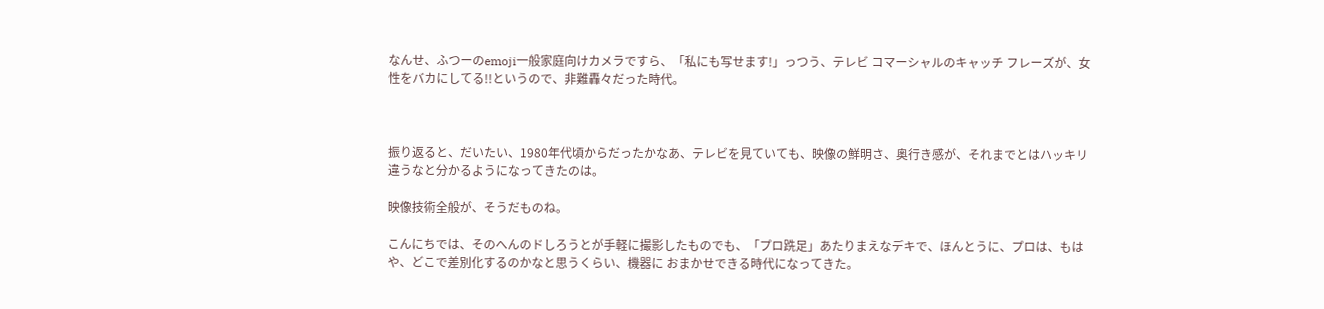なんせ、ふつーのemoji一般家庭向けカメラですら、「私にも写せます!」っつう、テレビ コマーシャルのキャッチ フレーズが、女性をバカにしてる!!というので、非難轟々だった時代。



振り返ると、だいたい、1980年代頃からだったかなあ、テレビを見ていても、映像の鮮明さ、奥行き感が、それまでとはハッキリ違うなと分かるようになってきたのは。

映像技術全般が、そうだものね。

こんにちでは、そのへんのドしろうとが手軽に撮影したものでも、「プロ跣足」あたりまえなデキで、ほんとうに、プロは、もはや、どこで差別化するのかなと思うくらい、機器に おまかせできる時代になってきた。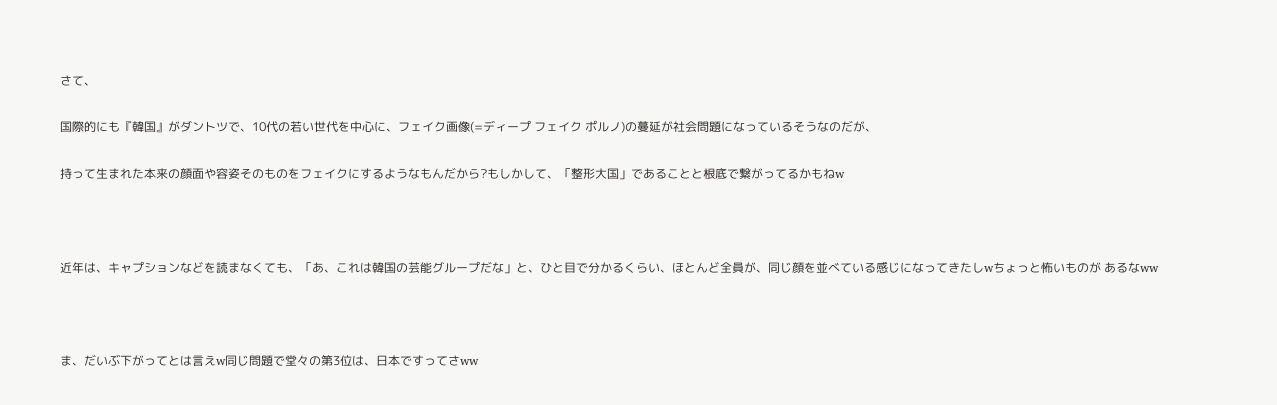さて、

国際的にも『韓国』がダントツで、10代の若い世代を中心に、フェイク画像(=ディープ フェイク ポルノ)の蔓延が社会問題になっているそうなのだが、

持って生まれた本来の顔面や容姿そのものをフェイクにするようなもんだから?もしかして、「整形大国」であることと根底で繋がってるかもねw



近年は、キャプションなどを読まなくても、「あ、これは韓国の芸能グループだな」と、ひと目で分かるくらい、ほとんど全員が、同じ顔を並べている感じになってきたしwちょっと怖いものが あるなww



ま、だいぶ下がってとは言えw同じ問題で堂々の第3位は、日本ですってさww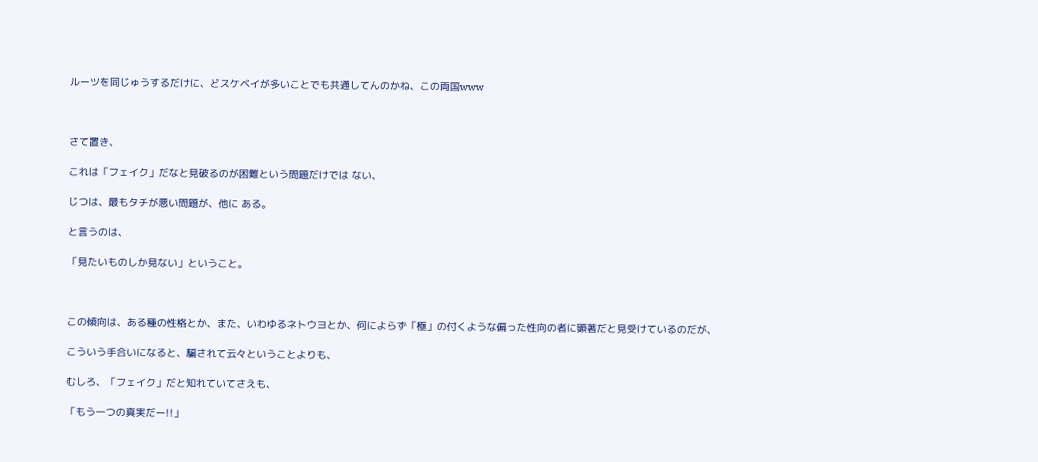ルーツを同じゅうするだけに、どスケベイが多いことでも共通してんのかね、この両国www



さて置き、

これは「フェイク」だなと見破るのが困難という問題だけでは ない、

じつは、最もタチが悪い問題が、他に ある。

と言うのは、

「見たいものしか見ない」ということ。



この傾向は、ある種の性格とか、また、いわゆるネトウヨとか、何によらず「極」の付くような偏った性向の者に顕著だと見受けているのだが、

こういう手合いになると、騙されて云々ということよりも、

むしろ、「フェイク」だと知れていてさえも、

「もう一つの真実だー!!」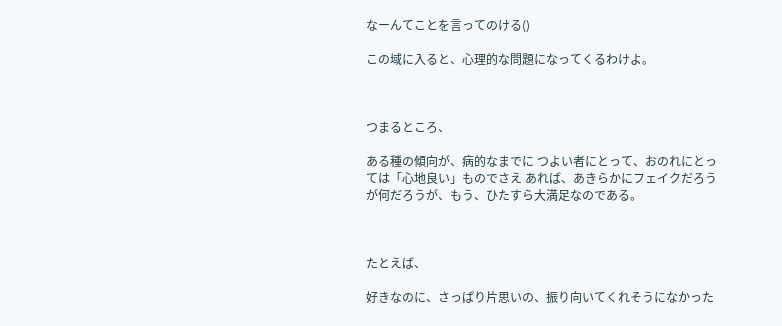なーんてことを言ってのける()

この域に入ると、心理的な問題になってくるわけよ。



つまるところ、

ある種の傾向が、病的なまでに つよい者にとって、おのれにとっては「心地良い」ものでさえ あれば、あきらかにフェイクだろうが何だろうが、もう、ひたすら大満足なのである。



たとえば、

好きなのに、さっぱり片思いの、振り向いてくれそうになかった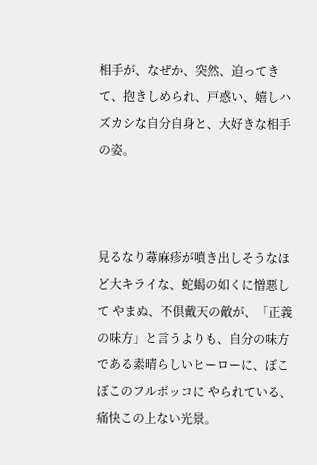相手が、なぜか、突然、迫ってきて、抱きしめられ、戸惑い、嬉しハズカシな自分自身と、大好きな相手の姿。



見るなり蕁麻疹が噴き出しそうなほど大キライな、蛇蝎の如くに憎悪して やまぬ、不倶戴天の敵が、「正義の味方」と言うよりも、自分の味方である素晴らしいヒーローに、ぼこぼこのフルボッコに やられている、痛快この上ない光景。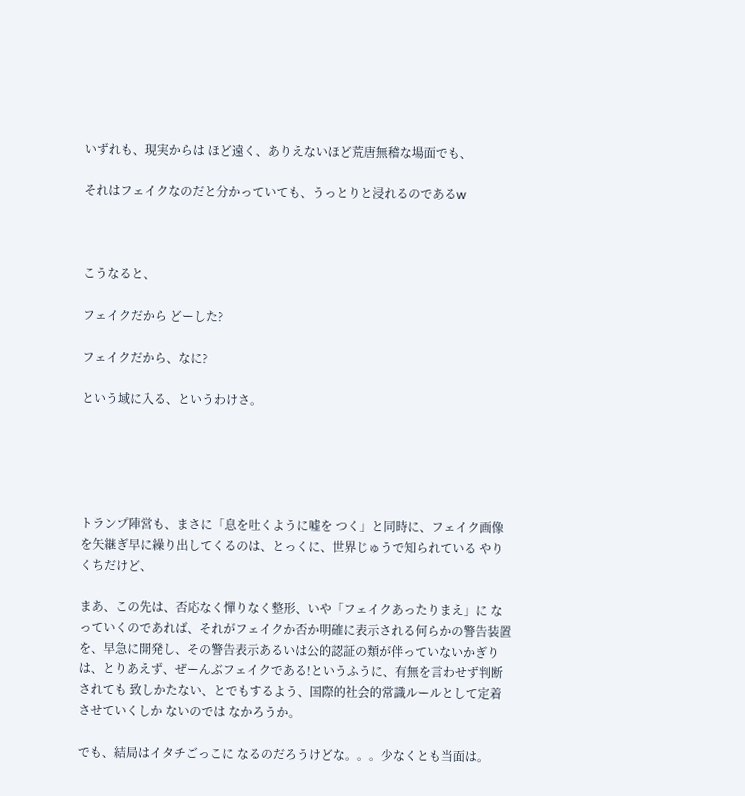いずれも、現実からは ほど遠く、ありえないほど荒唐無稽な場面でも、

それはフェイクなのだと分かっていても、うっとりと浸れるのであるw



こうなると、

フェイクだから どーした?

フェイクだから、なに?

という域に入る、というわけさ。





トランプ陣営も、まさに「息を吐くように嘘を つく」と同時に、フェイク画像を矢継ぎ早に繰り出してくるのは、とっくに、世界じゅうで知られている やりくちだけど、

まあ、この先は、否応なく憚りなく整形、いや「フェイクあったりまえ」に なっていくのであれば、それがフェイクか否か明確に表示される何らかの警告装置を、早急に開発し、その警告表示あるいは公的認証の類が伴っていないかぎりは、とりあえず、ぜーんぶフェイクである!というふうに、有無を言わせず判断されても 致しかたない、とでもするよう、国際的社会的常識ルールとして定着させていくしか ないのでは なかろうか。

でも、結局はイタチごっこに なるのだろうけどな。。。少なくとも当面は。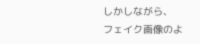しかしながら、
フェイク画像のよ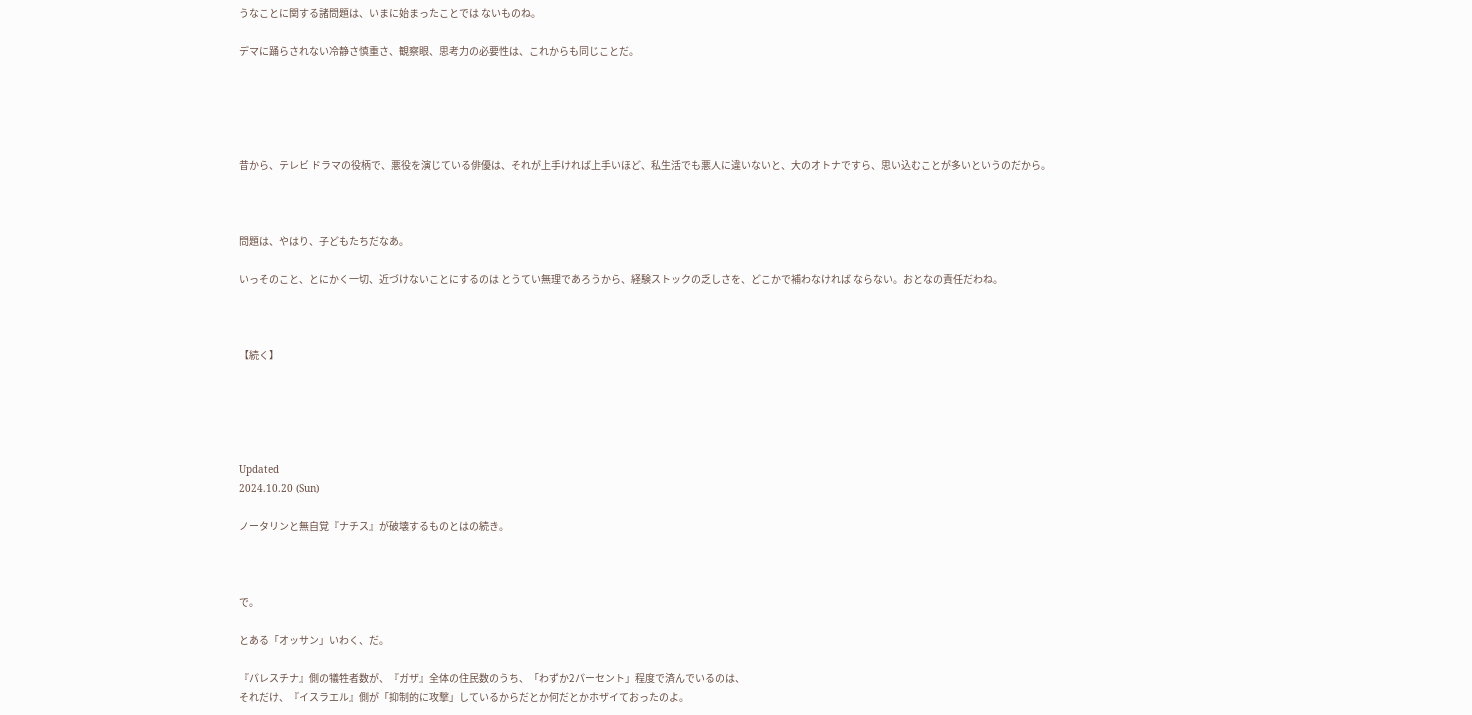うなことに関する諸問題は、いまに始まったことでは ないものね。

デマに踊らされない冷静さ慎重さ、観察眼、思考力の必要性は、これからも同じことだ。





昔から、テレビ ドラマの役柄で、悪役を演じている俳優は、それが上手ければ上手いほど、私生活でも悪人に違いないと、大のオトナですら、思い込むことが多いというのだから。



問題は、やはり、子どもたちだなあ。

いっそのこと、とにかく一切、近づけないことにするのは とうてい無理であろうから、経験ストックの乏しさを、どこかで補わなければ ならない。おとなの責任だわね。



【続く】





Updated
2024.10.20 (Sun)

ノータリンと無自覚『ナチス』が破壊するものとはの続き。



で。

とある「オッサン」いわく、だ。

『パレスチナ』側の犠牲者数が、『ガザ』全体の住民数のうち、「わずか2パーセント」程度で済んでいるのは、
それだけ、『イスラエル』側が「抑制的に攻撃」しているからだとか何だとかホザイておったのよ。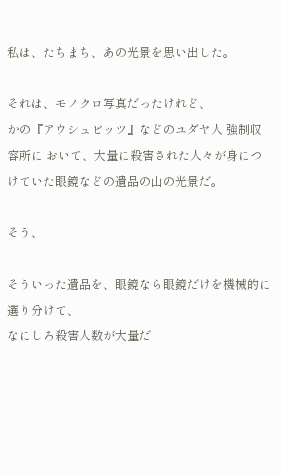私は、たちまち、あの光景を思い出した。

それは、モノクロ写真だったけれど、
かの『アウシュビッツ』などのユダヤ人 強制収容所に おいて、大量に殺害された人々が身につけていた眼鏡などの遺品の山の光景だ。

そう、

そういった遺品を、眼鏡なら眼鏡だけを機械的に選り分けて、
なにしろ殺害人数が大量だ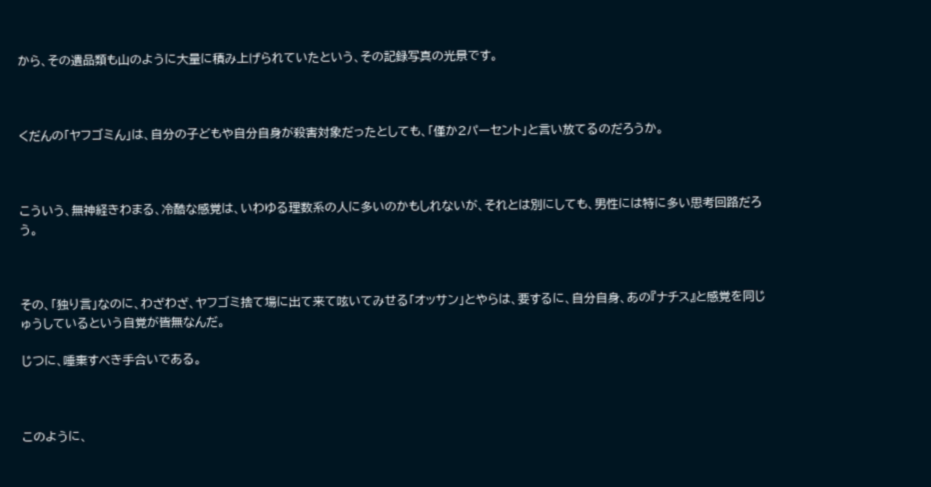から、その遺品類も山のように大量に積み上げられていたという、その記録写真の光景です。



くだんの「ヤフゴミん」は、自分の子どもや自分自身が殺害対象だったとしても、「僅か2パーセント」と言い放てるのだろうか。



こういう、無神経きわまる、冷酷な感覚は、いわゆる理数系の人に多いのかもしれないが、それとは別にしても、男性には特に多い思考回路だろう。



その、「独り言」なのに、わざわざ、ヤフゴミ捨て場に出て来て呟いてみせる「オッサン」とやらは、要するに、自分自身、あの『ナチス』と感覚を同じゅうしているという自覚が皆無なんだ。

じつに、唾棄すべき手合いである。



このように、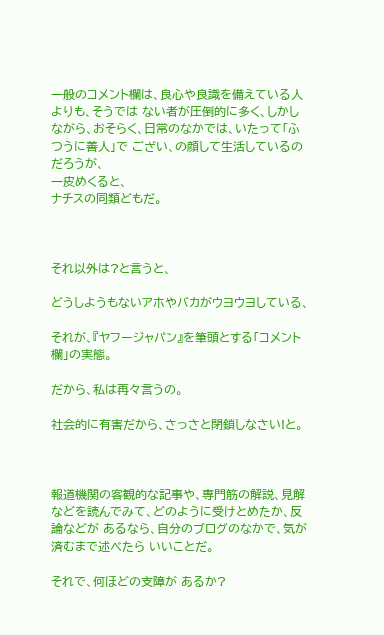一般のコメント欄は、良心や良識を備えている人よりも、そうでは ない者が圧倒的に多く、しかしながら、おそらく、日常のなかでは、いたって「ふつうに善人」で ござい、の顔して生活しているのだろうが、
一皮めくると、
ナチスの同類どもだ。



それ以外は?と言うと、

どうしようもないアホやバカがウヨウヨしている、

それが、『ヤフージャパン』を筆頭とする「コメント欄」の実態。

だから、私は再々言うの。

社会的に有害だから、さっさと閉鎖しなさい!と。



報道機関の客観的な記事や、専門筋の解説、見解などを読んでみて、どのように受けとめたか、反論などが あるなら、自分のブログのなかで、気が済むまで述べたら いいことだ。

それで、何ほどの支障が あるか?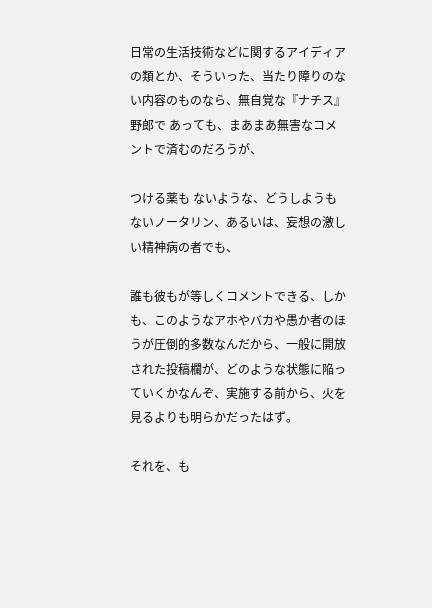日常の生活技術などに関するアイディアの類とか、そういった、当たり障りのない内容のものなら、無自覚な『ナチス』野郎で あっても、まあまあ無害なコメントで済むのだろうが、

つける薬も ないような、どうしようもないノータリン、あるいは、妄想の激しい精神病の者でも、

誰も彼もが等しくコメントできる、しかも、このようなアホやバカや愚か者のほうが圧倒的多数なんだから、一般に開放された投稿欄が、どのような状態に陥っていくかなんぞ、実施する前から、火を見るよりも明らかだったはず。

それを、も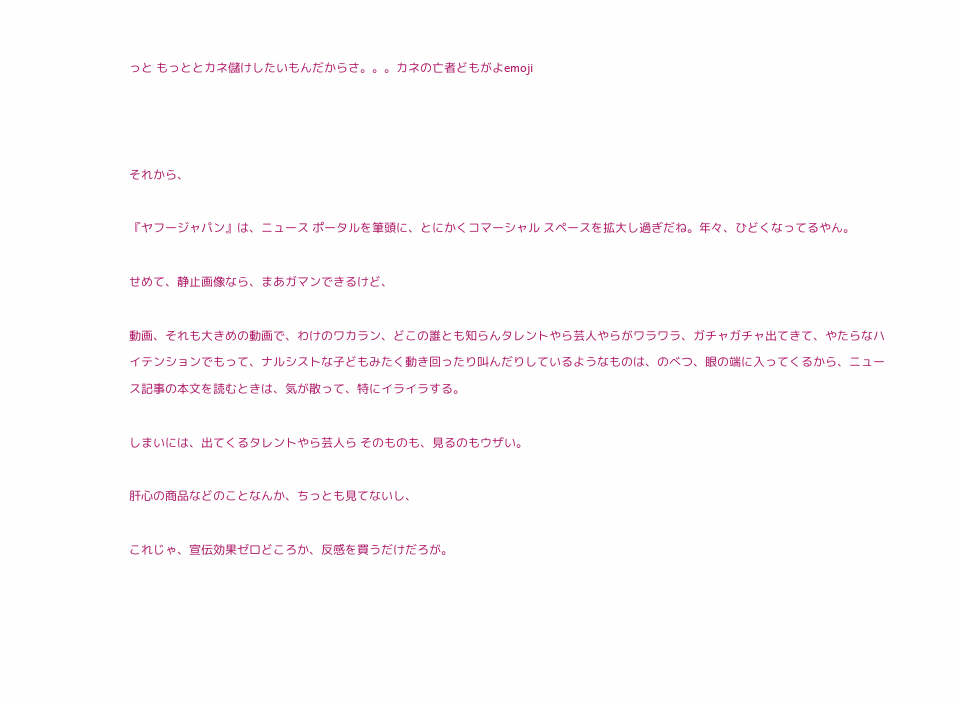っと もっととカネ儲けしたいもんだからさ。。。カネの亡者どもがよemoji



それから、

『ヤフージャパン』は、ニュース ポータルを筆頭に、とにかくコマーシャル スペースを拡大し過ぎだね。年々、ひどくなってるやん。

せめて、静止画像なら、まあガマンできるけど、

動画、それも大きめの動画で、わけのワカラン、どこの誰とも知らんタレントやら芸人やらがワラワラ、ガチャガチャ出てきて、やたらなハイテンションでもって、ナルシストな子どもみたく動き回ったり叫んだりしているようなものは、のべつ、眼の端に入ってくるから、ニュース記事の本文を読むときは、気が散って、特にイライラする。

しまいには、出てくるタレントやら芸人ら そのものも、見るのもウザい。

肝心の商品などのことなんか、ちっとも見てないし、

これじゃ、宣伝効果ゼロどころか、反感を買うだけだろが。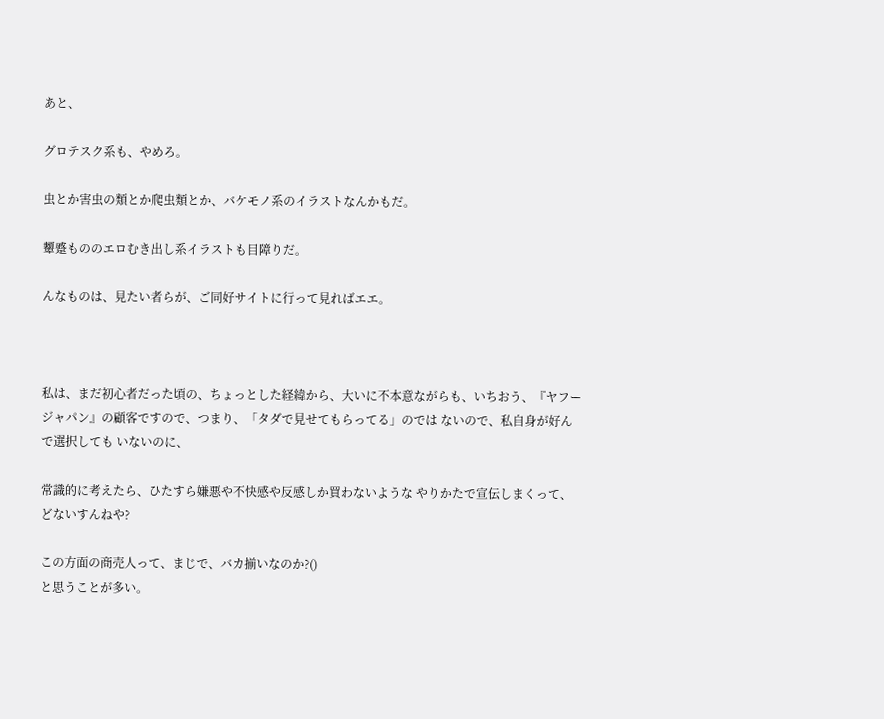あと、

グロテスク系も、やめろ。

虫とか害虫の類とか爬虫類とか、バケモノ系のイラストなんかもだ。

顰蹙もののエロむき出し系イラストも目障りだ。

んなものは、見たい者らが、ご同好サイトに行って見ればエエ。



私は、まだ初心者だった頃の、ちょっとした経緯から、大いに不本意ながらも、いちおう、『ヤフージャパン』の顧客ですので、つまり、「タダで見せてもらってる」のでは ないので、私自身が好んで選択しても いないのに、

常識的に考えたら、ひたすら嫌悪や不快感や反感しか買わないような やりかたで宣伝しまくって、どないすんねや?

この方面の商売人って、まじで、バカ揃いなのか?()
と思うことが多い。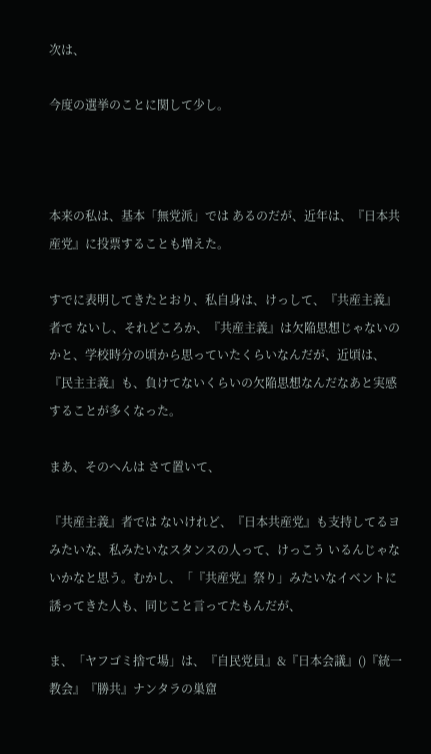次は、

今度の選挙のことに関して少し。



本来の私は、基本「無党派」では あるのだが、近年は、『日本共産党』に投票することも増えた。

すでに表明してきたとおり、私自身は、けっして、『共産主義』者で ないし、それどころか、『共産主義』は欠陥思想じゃないのかと、学校時分の頃から思っていたくらいなんだが、近頃は、『民主主義』も、負けてないくらいの欠陥思想なんだなあと実感することが多くなった。

まあ、そのへんは さて置いて、

『共産主義』者では ないけれど、『日本共産党』も支持してるヨみたいな、私みたいなスタンスの人って、けっこう いるんじゃないかなと思う。むかし、「『共産党』祭り」みたいなイベントに誘ってきた人も、同じこと言ってたもんだが、

ま、「ヤフゴミ捨て場」は、『自民党員』&『日本会議』()『統一教会』『勝共』ナンタラの巣窟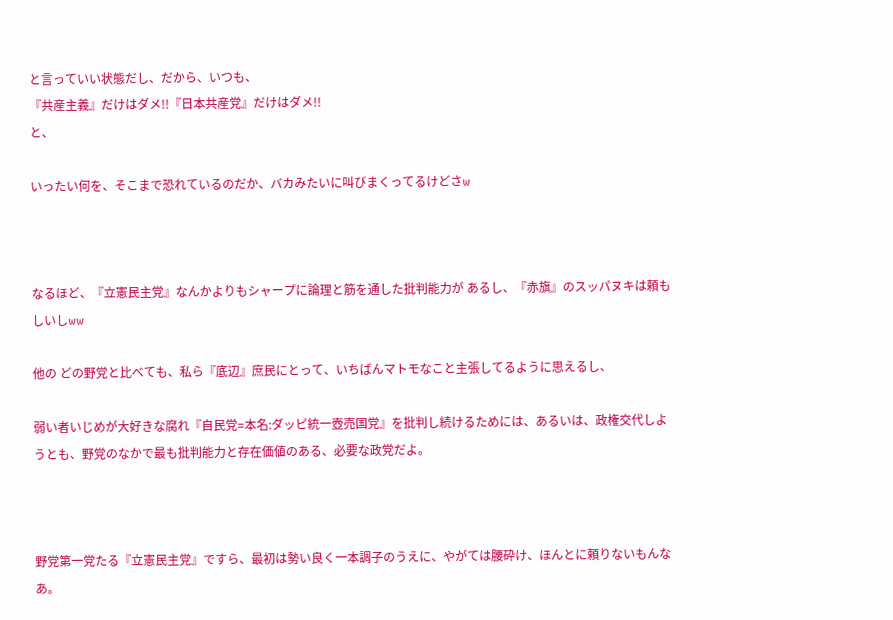と言っていい状態だし、だから、いつも、
『共産主義』だけはダメ!!『日本共産党』だけはダメ!!
と、

いったい何を、そこまで恐れているのだか、バカみたいに叫びまくってるけどさw



なるほど、『立憲民主党』なんかよりもシャープに論理と筋を通した批判能力が あるし、『赤旗』のスッパヌキは頼もしいしww

他の どの野党と比べても、私ら『底辺』庶民にとって、いちばんマトモなこと主張してるように思えるし、

弱い者いじめが大好きな腐れ『自民党=本名:ダッピ統一壺売国党』を批判し続けるためには、あるいは、政権交代しようとも、野党のなかで最も批判能力と存在価値のある、必要な政党だよ。



野党第一党たる『立憲民主党』ですら、最初は勢い良く一本調子のうえに、やがては腰砕け、ほんとに頼りないもんなあ。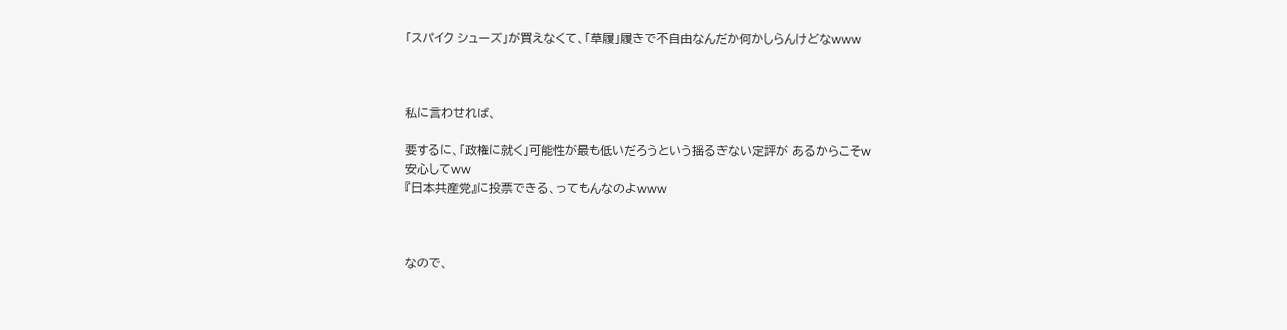「スパイク シューズ」が買えなくて、「草履」履きで不自由なんだか何かしらんけどなwww



私に言わせれば、

要するに、「政権に就く」可能性が最も低いだろうという揺るぎない定評が あるからこそw
安心してww
『日本共産党』に投票できる、ってもんなのよwww



なので、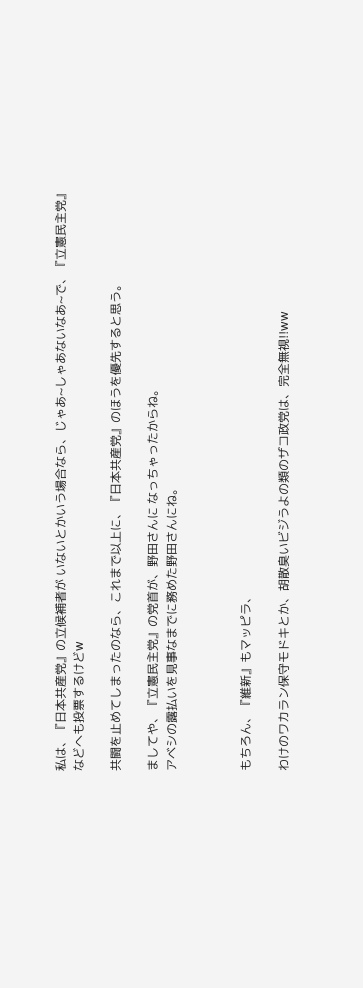私は、『日本共産党』の立候補者が いないとかいう場合なら、じゃあ~しゃあないなあ~で、『立憲民主党』などへも投票するけどw

共闘を止めてしまったのなら、これまで以上に、『日本共産党』のほうを優先すると思う。

ましてや、『立憲民主党』の党首が、野田さんに なっちゃったからね。
アベシの露払いを見事なまでに務めた野田さんにね。



もちろん、『維新』もマッピラ、

わけのワカラン保守モドキとか、胡散臭いビジうよの類のザコ政党は、完全無視!!ww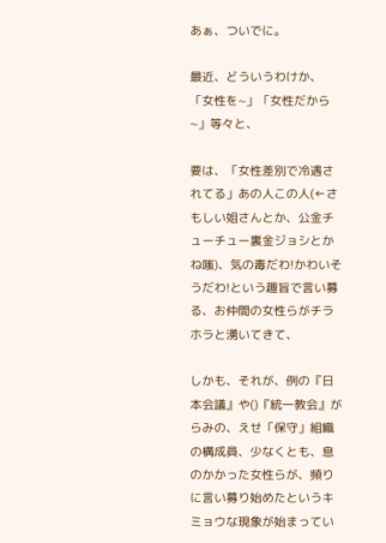あぁ、ついでに。

最近、どういうわけか、「女性を~」「女性だから~」等々と、

要は、「女性差別で冷遇されてる」あの人この人(←さもしい姐さんとか、公金チューチュー裏金ジョシとかね嗤)、気の毒だわ!かわいそうだわ!という趣旨で言い募る、お仲間の女性らがチラホラと湧いてきて、

しかも、それが、例の『日本会議』や()『統一教会』がらみの、えせ「保守」組織の構成員、少なくとも、息のかかった女性らが、頻りに言い募り始めたというキミョウな現象が始まってい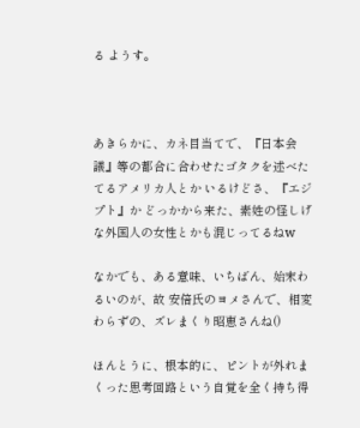る ようす。



あきらかに、カネ目当てで、『日本会議』等の都合に合わせたゴタクを述べたてるアメリカ人とか いるけどさ、『エジプト』か どっかから来た、素姓の怪しげな外国人の女性とかも混じってるねw

なかでも、ある意味、いちばん、始末わるいのが、故 安倍氏のヨメさんで、相変わらずの、ズレまくり昭恵さんね()

ほんとうに、根本的に、ピントが外れまくった思考回路という自覚を全く持ち得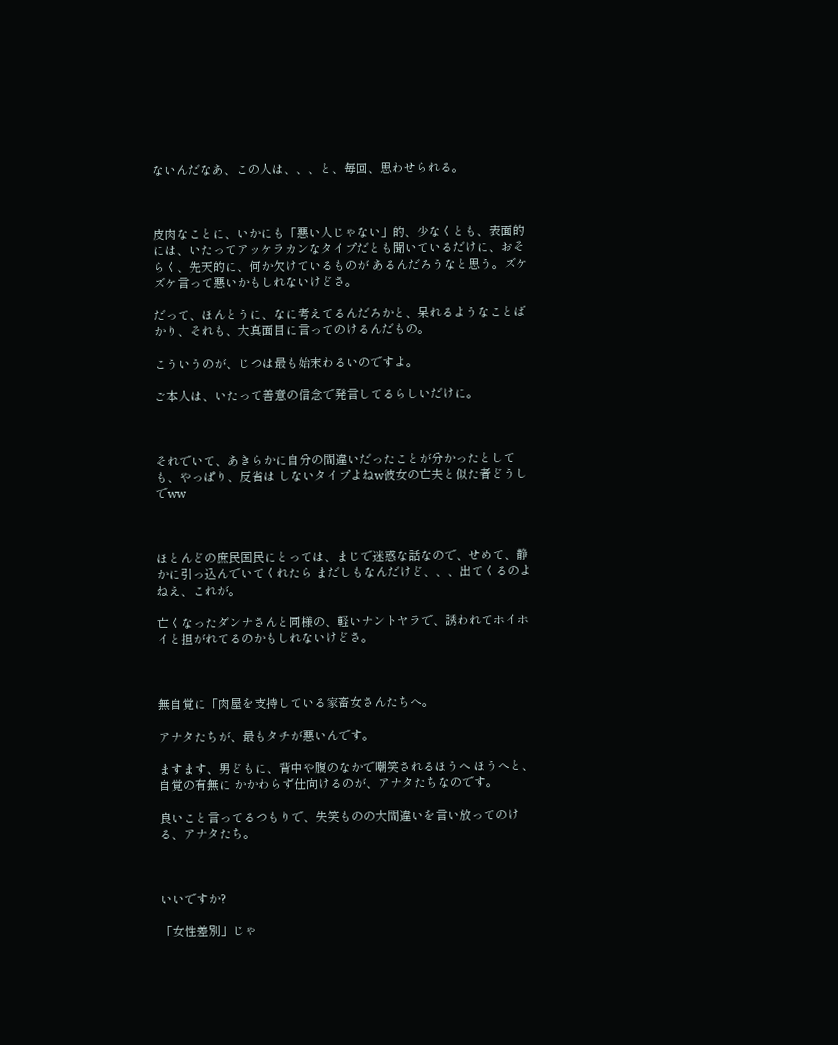ないんだなあ、この人は、、、と、毎回、思わせられる。



皮肉なことに、いかにも「悪い人じゃない」的、少なくとも、表面的には、いたってアッケラカンなタイプだとも聞いているだけに、おそらく、先天的に、何か欠けているものが あるんだろうなと思う。ズケズケ言って悪いかもしれないけどさ。

だって、ほんとうに、なに考えてるんだろかと、呆れるようなことばかり、それも、大真面目に言ってのけるんだもの。

こういうのが、じつは最も始末わるいのですよ。

ご本人は、いたって善意の信念で発言してるらしいだけに。



それでいて、あきらかに自分の間違いだったことが分かったとしても、やっぱり、反省は しないタイプよねw彼女の亡夫と似た者どうしでww



ほとんどの庶民国民にとっては、まじで迷惑な話なので、せめて、静かに引っ込んでいてくれたら まだしもなんだけど、、、出てくるのよねえ、これが。

亡くなったダンナさんと同様の、軽いナントヤラで、誘われてホイホイと担がれてるのかもしれないけどさ。



無自覚に「肉屋を支持している家畜女さんたちへ。

アナタたちが、最もタチが悪いんです。

ますます、男どもに、背中や腹のなかで嘲笑されるほうへ ほうへと、
自覚の有無に かかわらず仕向けるのが、アナタたちなのです。

良いこと言ってるつもりで、失笑ものの大間違いを言い放ってのける、アナタたち。



いいですか?

「女性差別」じゃ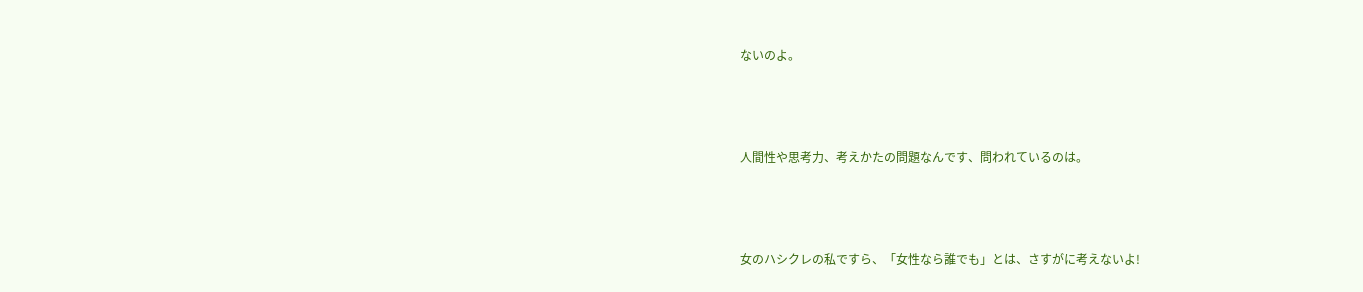ないのよ。



人間性や思考力、考えかたの問題なんです、問われているのは。



女のハシクレの私ですら、「女性なら誰でも」とは、さすがに考えないよ!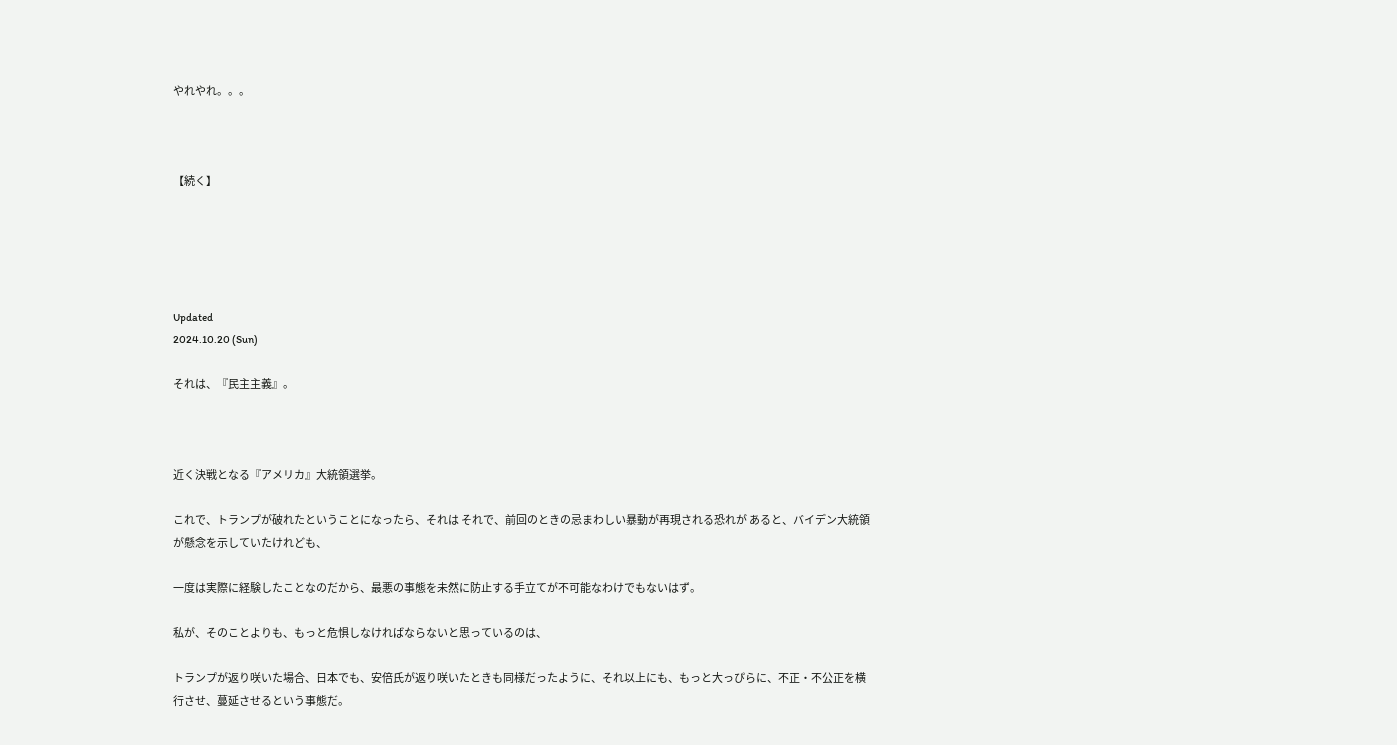やれやれ。。。



【続く】





Updated
2024.10.20 (Sun)

それは、『民主主義』。



近く決戦となる『アメリカ』大統領選挙。

これで、トランプが破れたということになったら、それは それで、前回のときの忌まわしい暴動が再現される恐れが あると、バイデン大統領が懸念を示していたけれども、

一度は実際に経験したことなのだから、最悪の事態を未然に防止する手立てが不可能なわけでもないはず。

私が、そのことよりも、もっと危惧しなければならないと思っているのは、

トランプが返り咲いた場合、日本でも、安倍氏が返り咲いたときも同様だったように、それ以上にも、もっと大っぴらに、不正・不公正を横行させ、蔓延させるという事態だ。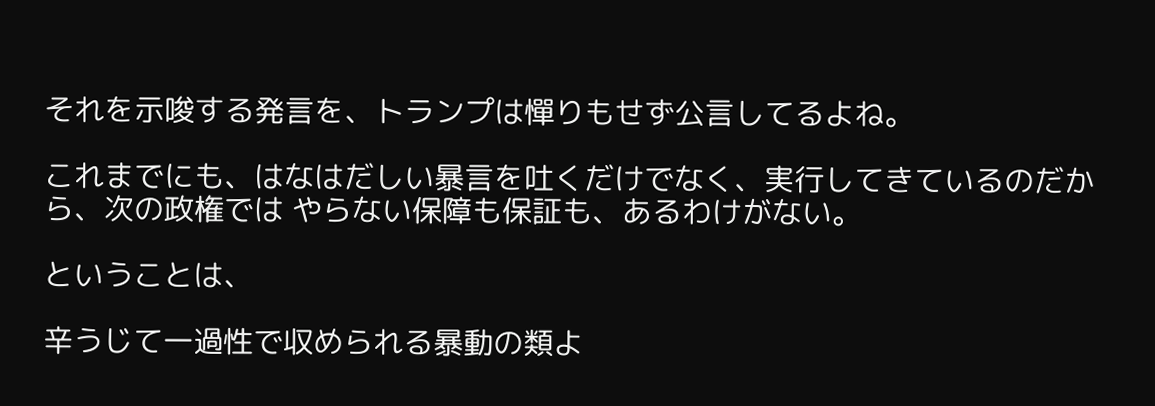それを示唆する発言を、トランプは憚りもせず公言してるよね。

これまでにも、はなはだしい暴言を吐くだけでなく、実行してきているのだから、次の政権では やらない保障も保証も、あるわけがない。

ということは、

辛うじて一過性で収められる暴動の類よ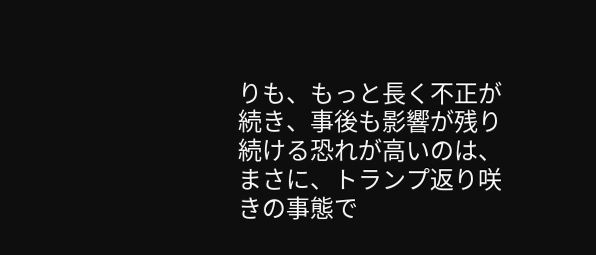りも、もっと長く不正が続き、事後も影響が残り続ける恐れが高いのは、まさに、トランプ返り咲きの事態で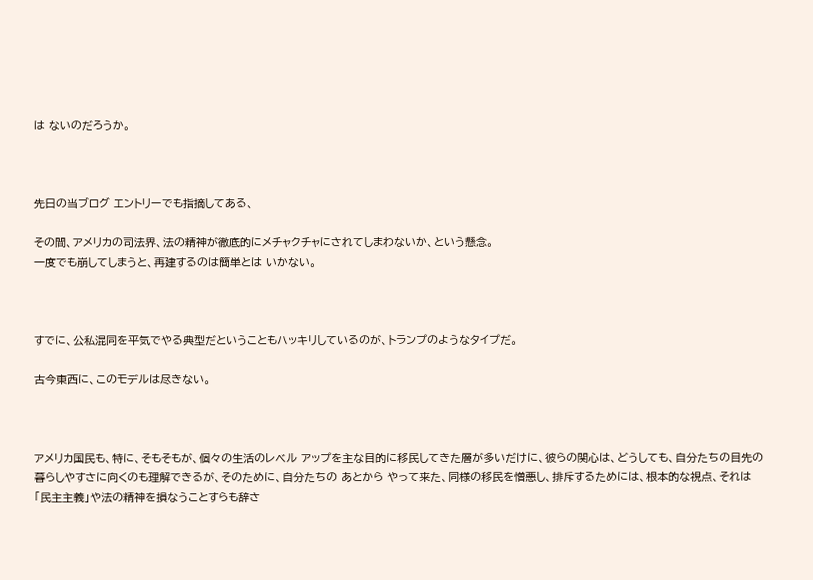は ないのだろうか。



先日の当ブログ エントリーでも指摘してある、

その間、アメリカの司法界、法の精神が徹底的にメチャクチャにされてしまわないか、という懸念。
一度でも崩してしまうと、再建するのは簡単とは いかない。



すでに、公私混同を平気でやる典型だということもハッキリしているのが、トランプのようなタイプだ。

古今東西に、このモデルは尽きない。



アメリカ国民も、特に、そもそもが、個々の生活のレベル アップを主な目的に移民してきた層が多いだけに、彼らの関心は、どうしても、自分たちの目先の暮らしやすさに向くのも理解できるが、そのために、自分たちの あとから やって来た、同様の移民を憎悪し、排斥するためには、根本的な視点、それは「民主主義」や法の精神を損なうことすらも辞さ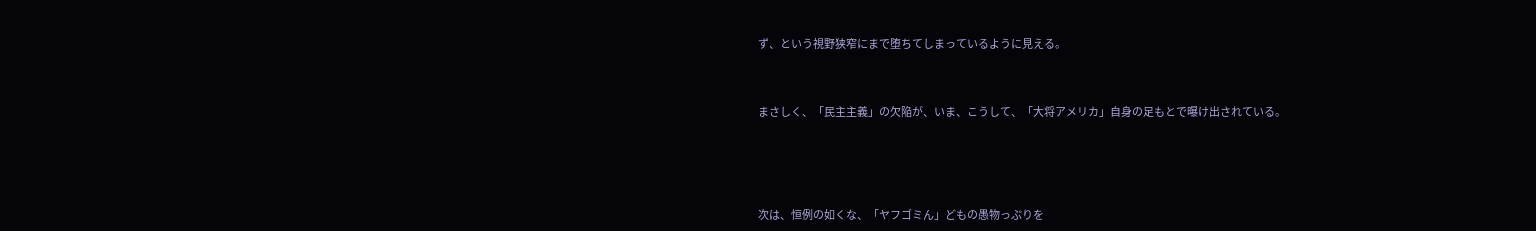ず、という視野狭窄にまで堕ちてしまっているように見える。



まさしく、「民主主義」の欠陥が、いま、こうして、「大将アメリカ」自身の足もとで曝け出されている。





次は、恒例の如くな、「ヤフゴミん」どもの愚物っぷりを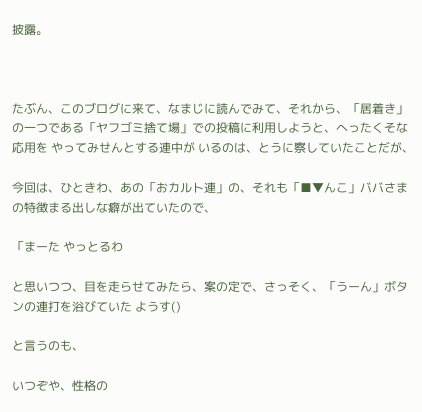披露。



たぶん、このブログに来て、なまじに読んでみて、それから、「居着き」の一つである「ヤフゴミ捨て場」での投稿に利用しようと、へったくそな応用を やってみせんとする連中が いるのは、とうに察していたことだが、

今回は、ひときわ、あの「おカルト連」の、それも「■▼んこ」ババさまの特徴まる出しな癖が出ていたので、

「まーた やっとるわ

と思いつつ、目を走らせてみたら、案の定で、さっそく、「うーん」ボタンの連打を浴びていた ようす()

と言うのも、

いつぞや、性格の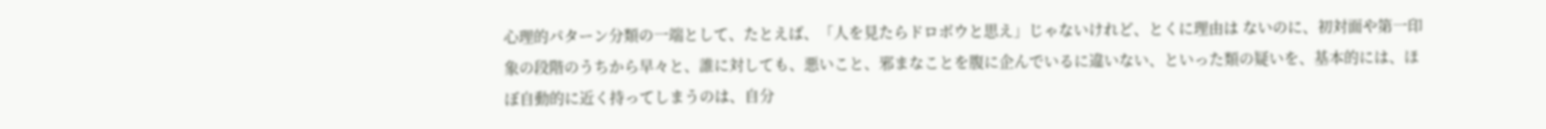心理的パターン分類の一端として、たとえば、「人を見たらドロボウと思え」じゃないけれど、とくに理由は ないのに、初対面や第一印象の段階のうちから早々と、誰に対しても、悪いこと、邪まなことを腹に企んでいるに違いない、といった類の疑いを、基本的には、ほぼ自動的に近く持ってしまうのは、自分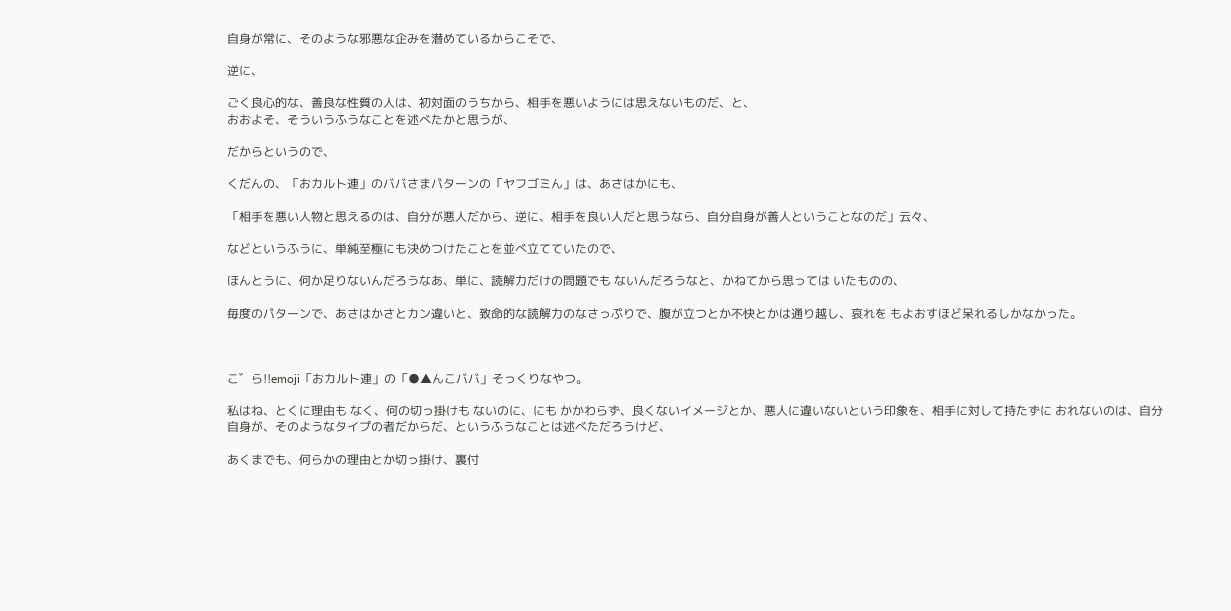自身が常に、そのような邪悪な企みを潜めているからこそで、

逆に、

ごく良心的な、善良な性質の人は、初対面のうちから、相手を悪いようには思えないものだ、と、
おおよそ、そういうふうなことを述べたかと思うが、

だからというので、

くだんの、「おカルト連」のババさまパターンの「ヤフゴミん」は、あさはかにも、

「相手を悪い人物と思えるのは、自分が悪人だから、逆に、相手を良い人だと思うなら、自分自身が善人ということなのだ」云々、

などというふうに、単純至極にも決めつけたことを並べ立てていたので、

ほんとうに、何か足りないんだろうなあ、単に、読解力だけの問題でも ないんだろうなと、かねてから思っては いたものの、

毎度のパターンで、あさはかさとカン違いと、致命的な読解力のなさっぷりで、腹が立つとか不快とかは通り越し、哀れを もよおすほど呆れるしかなかった。



こ゛ら!!emoji「おカルト連」の「●▲んこババ」そっくりなやつ。

私はね、とくに理由も なく、何の切っ掛けも ないのに、にも かかわらず、良くないイメージとか、悪人に違いないという印象を、相手に対して持たずに おれないのは、自分自身が、そのようなタイプの者だからだ、というふうなことは述べただろうけど、

あくまでも、何らかの理由とか切っ掛け、裏付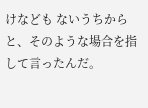けなども ないうちからと、そのような場合を指して言ったんだ。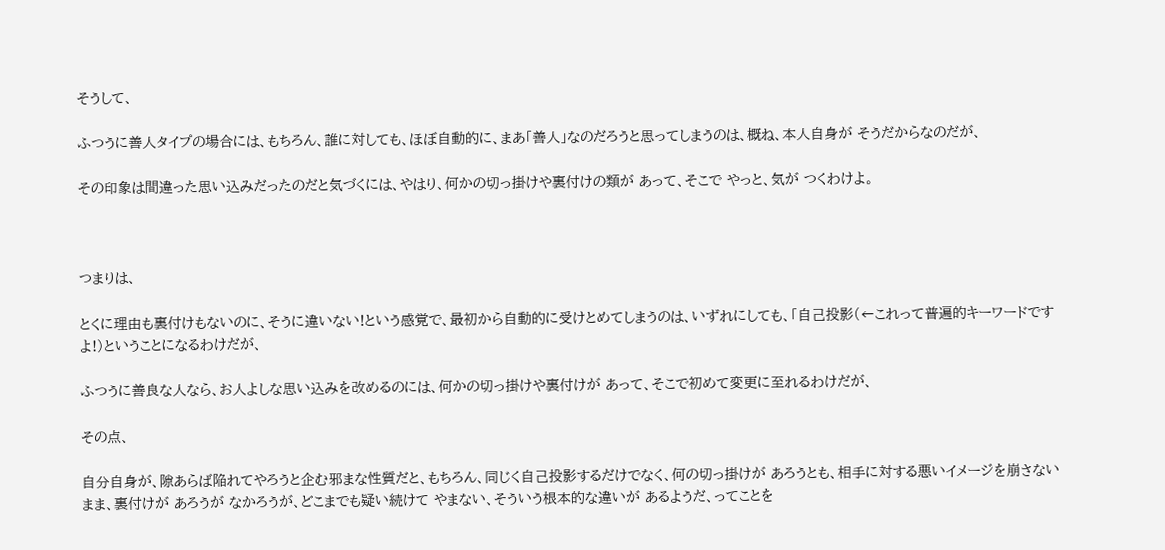そうして、

ふつうに善人タイプの場合には、もちろん、誰に対しても、ほぼ自動的に、まあ「善人」なのだろうと思ってしまうのは、概ね、本人自身が そうだからなのだが、

その印象は間違った思い込みだったのだと気づくには、やはり、何かの切っ掛けや裏付けの類が あって、そこで やっと、気が つくわけよ。



つまりは、

とくに理由も裏付けもないのに、そうに違いない!という感覚で、最初から自動的に受けとめてしまうのは、いずれにしても、「自己投影(←これって普遍的キーワードですよ!)ということになるわけだが、

ふつうに善良な人なら、お人よしな思い込みを改めるのには、何かの切っ掛けや裏付けが あって、そこで初めて変更に至れるわけだが、

その点、

自分自身が、隙あらば陥れてやろうと企む邪まな性質だと、もちろん、同じく自己投影するだけでなく、何の切っ掛けが あろうとも、相手に対する悪いイメージを崩さないまま、裏付けが あろうが なかろうが、どこまでも疑い続けて やまない、そういう根本的な違いが あるようだ、ってことを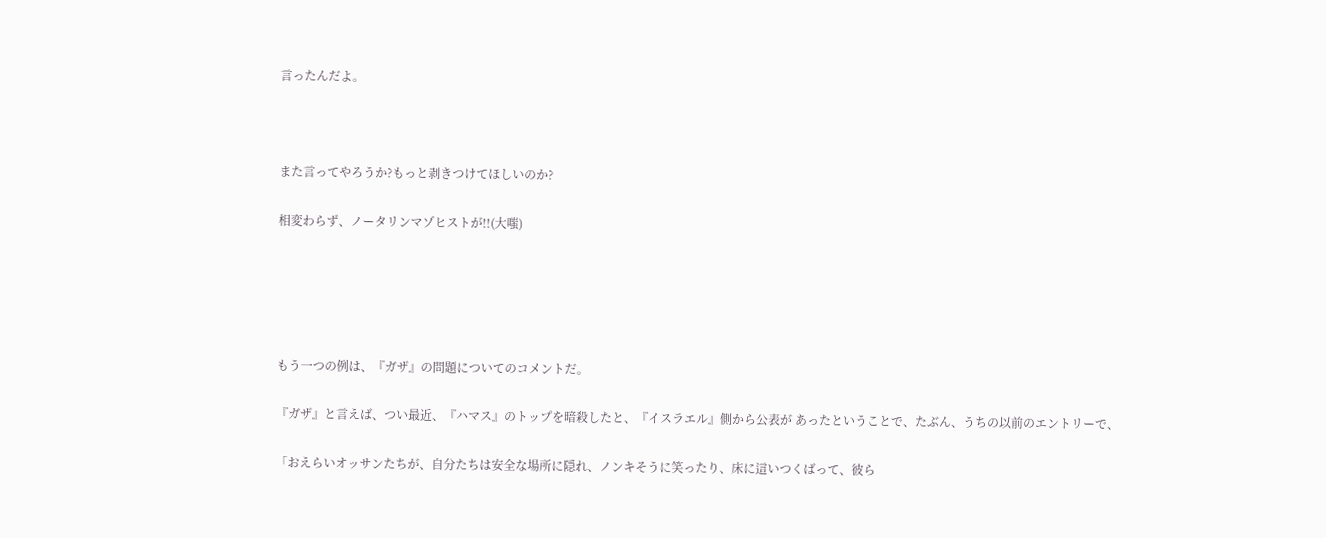言ったんだよ。



また言ってやろうか?もっと剥きつけてほしいのか?

相変わらず、ノータリンマゾヒストが!!(大嗤)





もう一つの例は、『ガザ』の問題についてのコメントだ。

『ガザ』と言えば、つい最近、『ハマス』のトップを暗殺したと、『イスラエル』側から公表が あったということで、たぶん、うちの以前のエントリーで、

「おえらいオッサンたちが、自分たちは安全な場所に隠れ、ノンキそうに笑ったり、床に這いつくばって、彼ら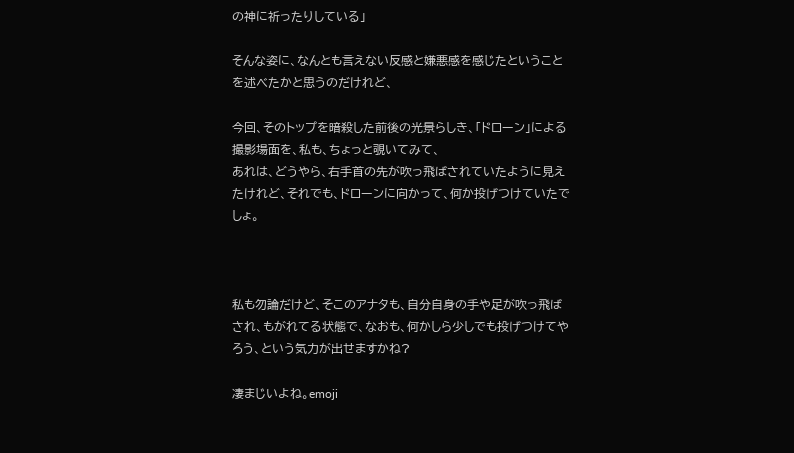の神に祈ったりしている」

そんな姿に、なんとも言えない反感と嫌悪感を感じたということを述べたかと思うのだけれど、

今回、そのトップを暗殺した前後の光景らしき、「ドローン」による撮影場面を、私も、ちょっと覗いてみて、
あれは、どうやら、右手首の先が吹っ飛ばされていたように見えたけれど、それでも、ドローンに向かって、何か投げつけていたでしょ。



私も勿論だけど、そこのアナタも、自分自身の手や足が吹っ飛ばされ、もがれてる状態で、なおも、何かしら少しでも投げつけてやろう、という気力が出せますかね?

凄まじいよね。emoji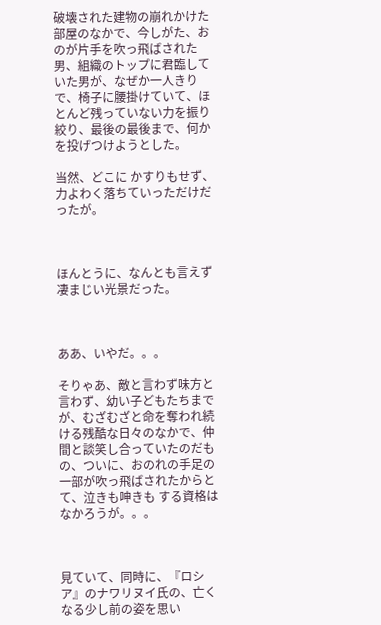破壊された建物の崩れかけた部屋のなかで、今しがた、おのが片手を吹っ飛ばされた男、組織のトップに君臨していた男が、なぜか一人きりで、椅子に腰掛けていて、ほとんど残っていない力を振り絞り、最後の最後まで、何かを投げつけようとした。

当然、どこに かすりもせず、力よわく落ちていっただけだったが。



ほんとうに、なんとも言えず凄まじい光景だった。



ああ、いやだ。。。

そりゃあ、敵と言わず味方と言わず、幼い子どもたちまでが、むざむざと命を奪われ続ける残酷な日々のなかで、仲間と談笑し合っていたのだもの、ついに、おのれの手足の一部が吹っ飛ばされたからとて、泣きも呻きも する資格は なかろうが。。。



見ていて、同時に、『ロシア』のナワリヌイ氏の、亡くなる少し前の姿を思い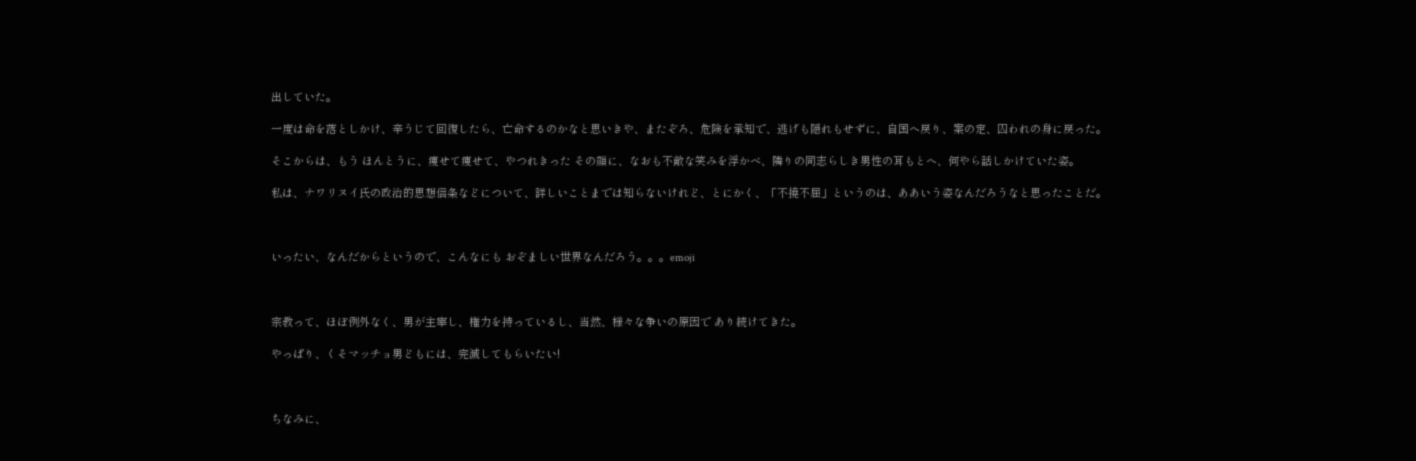出していた。

一度は命を落としかけ、辛うじて回復したら、亡命するのかなと思いきや、またぞろ、危険を承知で、逃げも隠れもせずに、自国へ戻り、案の定、囚われの身に戻った。

そこからは、もう ほんとうに、痩せて痩せて、やつれきった その顔に、なおも不敵な笑みを浮かべ、隣りの同志らしき男性の耳もとへ、何やら話しかけていた姿。

私は、ナワリヌイ氏の政治的思想信条などについて、詳しいことまでは知らないけれど、とにかく、「不撓不屈」というのは、ああいう姿なんだろうなと思ったことだ。



いったい、なんだからというので、こんなにも おぞましい世界なんだろう。。。emoji



宗教って、ほぼ例外なく、男が主宰し、権力を持っているし、当然、様々な争いの原因で あり続けてきた。

やっぱり、くそマッチョ男どもには、完滅してもらいたい!



ちなみに、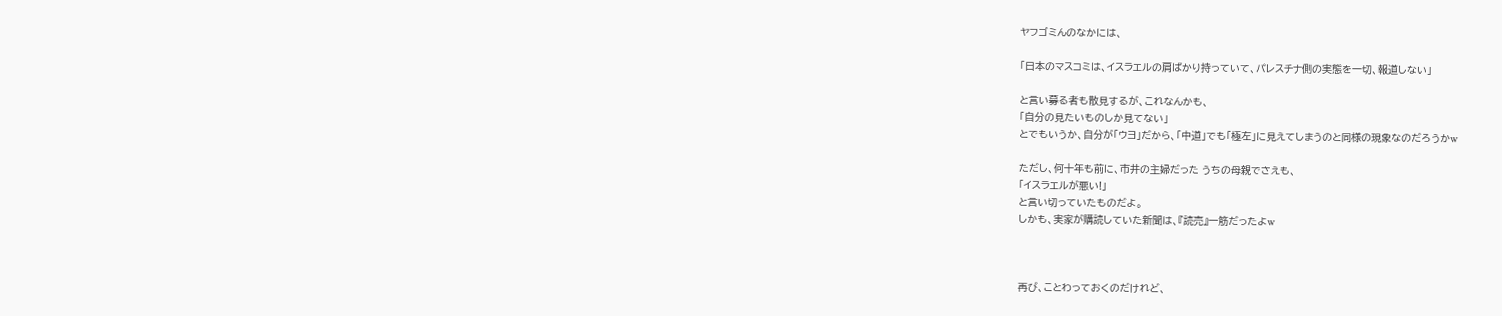ヤフゴミんのなかには、

「日本のマスコミは、イスラエルの肩ばかり持っていて、パレスチナ側の実態を一切、報道しない」

と言い募る者も散見するが、これなんかも、
「自分の見たいものしか見てない」
とでもいうか、自分が「ウヨ」だから、「中道」でも「極左」に見えてしまうのと同様の現象なのだろうかw

ただし、何十年も前に、市井の主婦だった うちの母親でさえも、
「イスラエルが悪い!」
と言い切っていたものだよ。
しかも、実家が購読していた新聞は、『読売』一筋だったよw



再び、ことわっておくのだけれど、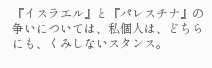『イスラエル』と『パレスチナ』の争いについては、私個人は、どちらにも、くみしないスタンス。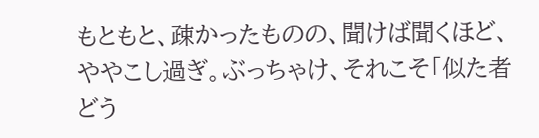もともと、疎かったものの、聞けば聞くほど、ややこし過ぎ。ぶっちゃけ、それこそ「似た者どう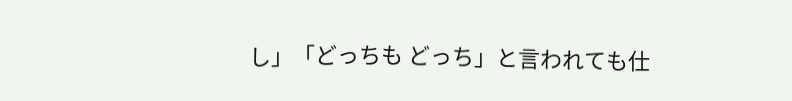し」「どっちも どっち」と言われても仕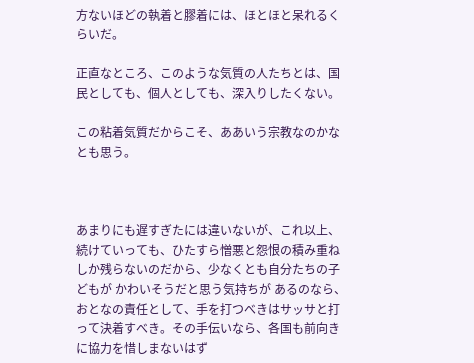方ないほどの執着と膠着には、ほとほと呆れるくらいだ。

正直なところ、このような気質の人たちとは、国民としても、個人としても、深入りしたくない。

この粘着気質だからこそ、ああいう宗教なのかなとも思う。



あまりにも遅すぎたには違いないが、これ以上、続けていっても、ひたすら憎悪と怨恨の積み重ねしか残らないのだから、少なくとも自分たちの子どもが かわいそうだと思う気持ちが あるのなら、おとなの責任として、手を打つべきはサッサと打って決着すべき。その手伝いなら、各国も前向きに協力を惜しまないはず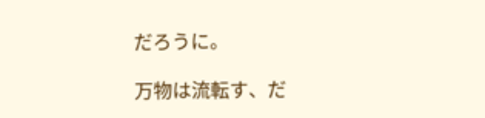だろうに。

万物は流転す、だ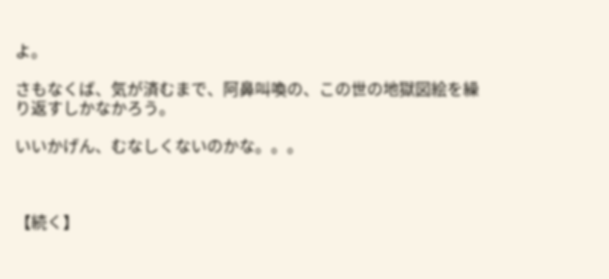よ。

さもなくば、気が済むまで、阿鼻叫喚の、この世の地獄図絵を繰り返すしかなかろう。

いいかげん、むなしくないのかな。。。



【続く】